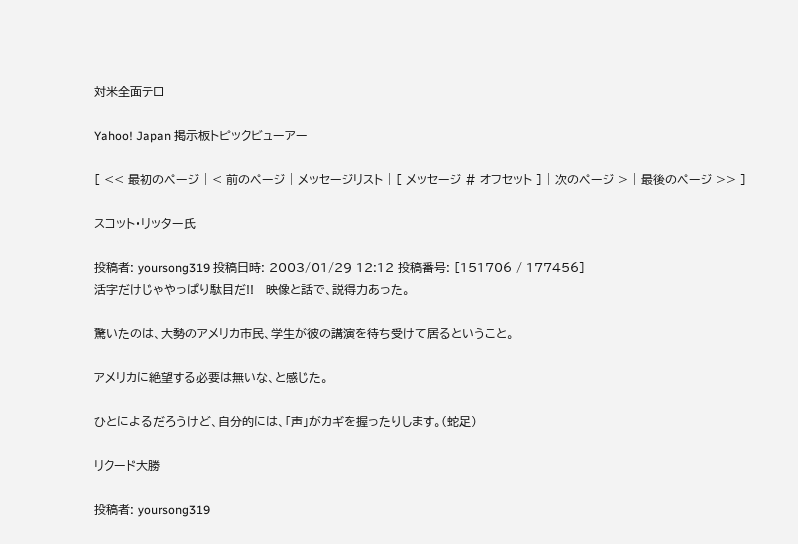対米全面テロ

Yahoo! Japan 掲示板トピックビューアー

[ << 最初のページ | < 前のページ | メッセージリスト | [ メッセージ # オフセット ] | 次のページ > | 最後のページ >> ]

スコット・リッター氏

投稿者: yoursong319 投稿日時: 2003/01/29 12:12 投稿番号: [151706 / 177456]
活字だけじゃやっぱり駄目だ!!   映像と話で、説得力あった。

驚いたのは、大勢のアメリカ市民、学生が彼の講演を待ち受けて居るということ。

アメリカに絶望する必要は無いな、と感じた。

ひとによるだろうけど、自分的には、「声」がカギを握ったりします。(蛇足)

リクード大勝

投稿者: yoursong319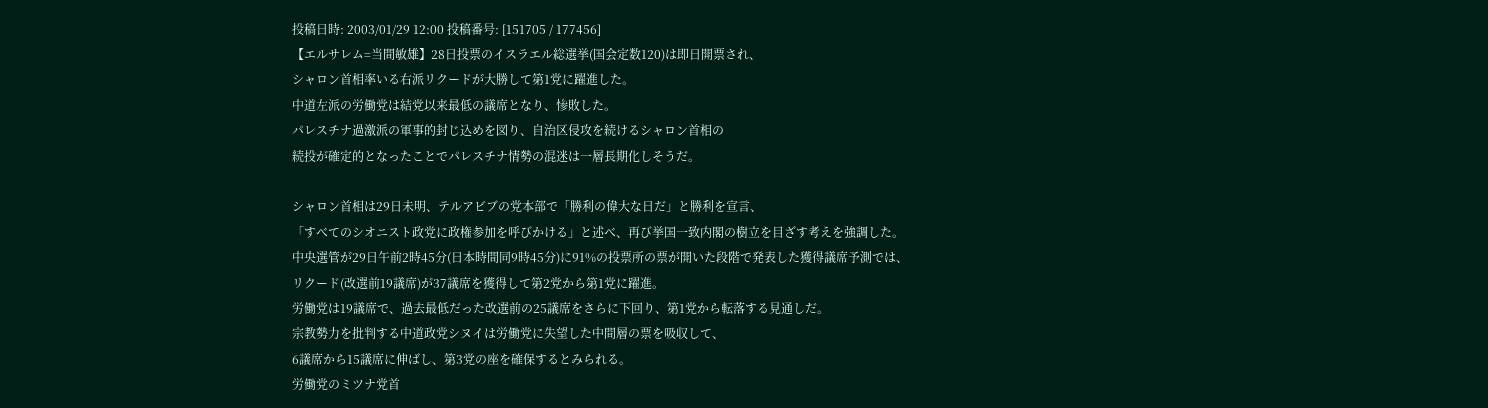投稿日時: 2003/01/29 12:00 投稿番号: [151705 / 177456]
【エルサレム=当間敏雄】28日投票のイスラエル総選挙(国会定数120)は即日開票され、
シャロン首相率いる右派リクードが大勝して第1党に躍進した。
中道左派の労働党は結党以来最低の議席となり、惨敗した。
パレスチナ過激派の軍事的封じ込めを図り、自治区侵攻を続けるシャロン首相の
続投が確定的となったことでパレスチナ情勢の混迷は一層長期化しそうだ。

シャロン首相は29日未明、テルアビブの党本部で「勝利の偉大な日だ」と勝利を宣言、
「すべてのシオニスト政党に政権参加を呼びかける」と述べ、再び挙国一致内閣の樹立を目ざす考えを強調した。
中央選管が29日午前2時45分(日本時間同9時45分)に91%の投票所の票が開いた段階で発表した獲得議席予測では、
リクード(改選前19議席)が37議席を獲得して第2党から第1党に躍進。
労働党は19議席で、過去最低だった改選前の25議席をさらに下回り、第1党から転落する見通しだ。
宗教勢力を批判する中道政党シヌイは労働党に失望した中間層の票を吸収して、
6議席から15議席に伸ばし、第3党の座を確保するとみられる。
労働党のミツナ党首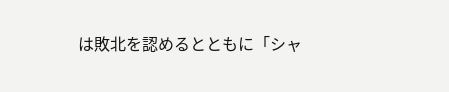は敗北を認めるとともに「シャ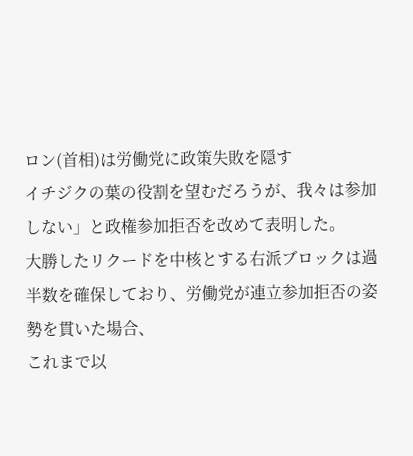ロン(首相)は労働党に政策失敗を隠す
イチジクの葉の役割を望むだろうが、我々は参加しない」と政権参加拒否を改めて表明した。
大勝したリクードを中核とする右派ブロックは過半数を確保しており、労働党が連立参加拒否の姿勢を貫いた場合、
これまで以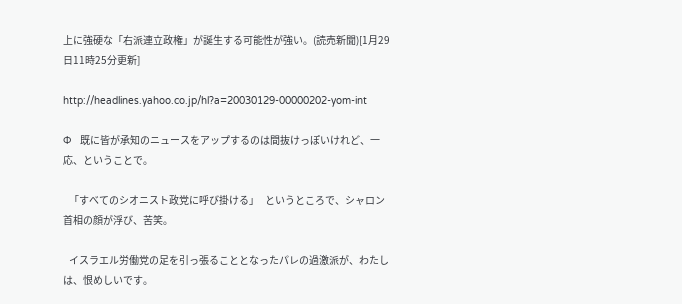上に強硬な「右派連立政権」が誕生する可能性が強い。(読売新聞)[1月29日11時25分更新]

http://headlines.yahoo.co.jp/hl?a=20030129-00000202-yom-int

Φ   既に皆が承知のニュースをアップするのは間抜けっぽいけれど、一応、ということで。

   「すべてのシオニスト政党に呼び掛ける」   というところで、シャロン首相の顔が浮び、苦笑。

   イスラエル労働党の足を引っ張ることとなったパレの過激派が、わたしは、恨めしいです。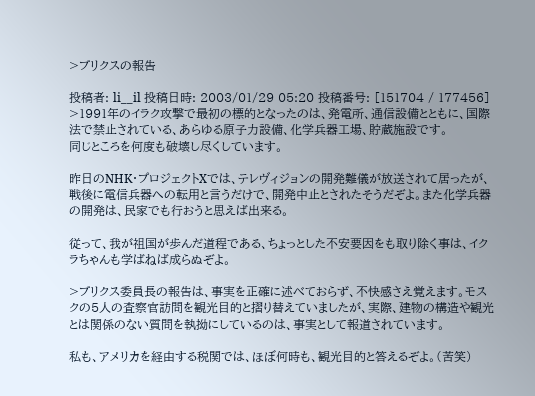>ブリクスの報告

投稿者: li__il 投稿日時: 2003/01/29 05:20 投稿番号: [151704 / 177456]
>1991年のイラク攻撃で最初の標的となったのは、発電所、通信設備とともに、国際法で禁止されている、あらゆる原子力設備、化学兵器工場、貯蔵施設です。
同じところを何度も破壊し尽くしています。

昨日のNHK・プロジェクトXでは、テレヴィジョンの開発難儀が放送されて居ったが、戦後に電信兵器への転用と言うだけで、開発中止とされたそうだぞよ。また化学兵器の開発は、民家でも行おうと思えば出来る。

従って、我が祖国が歩んだ道程である、ちょっとした不安要因をも取り除く事は、イクラちゃんも学ばねば成らぬぞよ。

>ブリクス委員長の報告は、事実を正確に述べておらず、不快感さえ覚えます。モスクの5人の査察官訪問を観光目的と摺り替えていましたが、実際、建物の構造や観光とは関係のない質問を執拗にしているのは、事実として報道されています。

私も、アメリカを経由する税関では、ほぼ何時も、観光目的と答えるぞよ。(苦笑)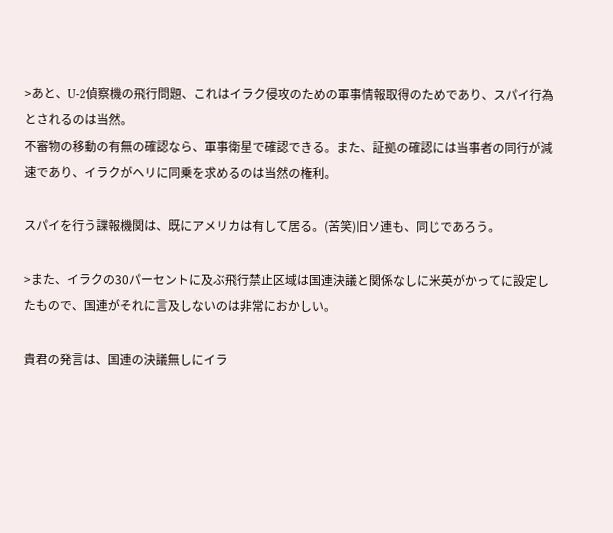>あと、U-2偵察機の飛行問題、これはイラク侵攻のための軍事情報取得のためであり、スパイ行為とされるのは当然。
不審物の移動の有無の確認なら、軍事衛星で確認できる。また、証拠の確認には当事者の同行が減速であり、イラクがヘリに同乗を求めるのは当然の権利。

スパイを行う諜報機関は、既にアメリカは有して居る。(苦笑)旧ソ連も、同じであろう。

>また、イラクの30パーセントに及ぶ飛行禁止区域は国連決議と関係なしに米英がかってに設定したもので、国連がそれに言及しないのは非常におかしい。

貴君の発言は、国連の決議無しにイラ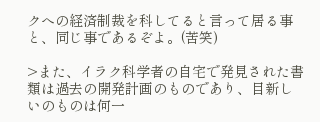クへの経済制裁を科してると言って居る事と、同じ事であるぞよ。(苦笑)

>また、イラク科学者の自宅で発見された書類は過去の開発計画のものであり、目新しいのものは何一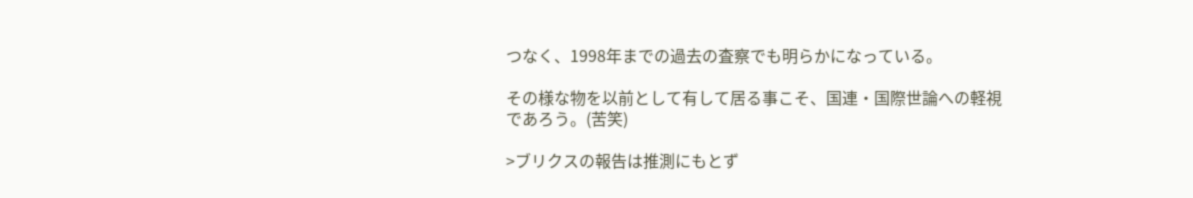つなく、1998年までの過去の査察でも明らかになっている。

その様な物を以前として有して居る事こそ、国連・国際世論への軽視であろう。(苦笑)

>ブリクスの報告は推測にもとず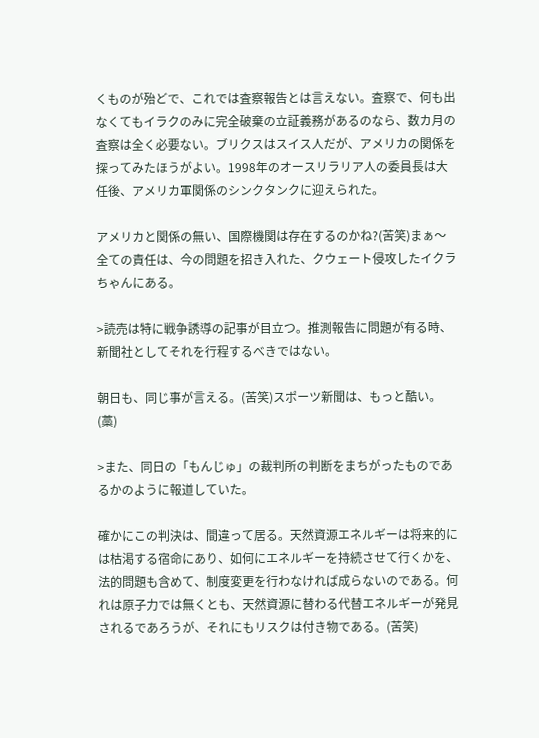くものが殆どで、これでは査察報告とは言えない。査察で、何も出なくてもイラクのみに完全破棄の立証義務があるのなら、数カ月の査察は全く必要ない。ブリクスはスイス人だが、アメリカの関係を探ってみたほうがよい。1998年のオースリラリア人の委員長は大任後、アメリカ軍関係のシンクタンクに迎えられた。

アメリカと関係の無い、国際機関は存在するのかね?(苦笑)まぁ〜全ての責任は、今の問題を招き入れた、クウェート侵攻したイクラちゃんにある。

>読売は特に戦争誘導の記事が目立つ。推測報告に問題が有る時、新聞社としてそれを行程するべきではない。

朝日も、同じ事が言える。(苦笑)スポーツ新聞は、もっと酷い。(藁)

>また、同日の「もんじゅ」の裁判所の判断をまちがったものであるかのように報道していた。

確かにこの判決は、間違って居る。天然資源エネルギーは将来的には枯渇する宿命にあり、如何にエネルギーを持続させて行くかを、法的問題も含めて、制度変更を行わなければ成らないのである。何れは原子力では無くとも、天然資源に替わる代替エネルギーが発見されるであろうが、それにもリスクは付き物である。(苦笑)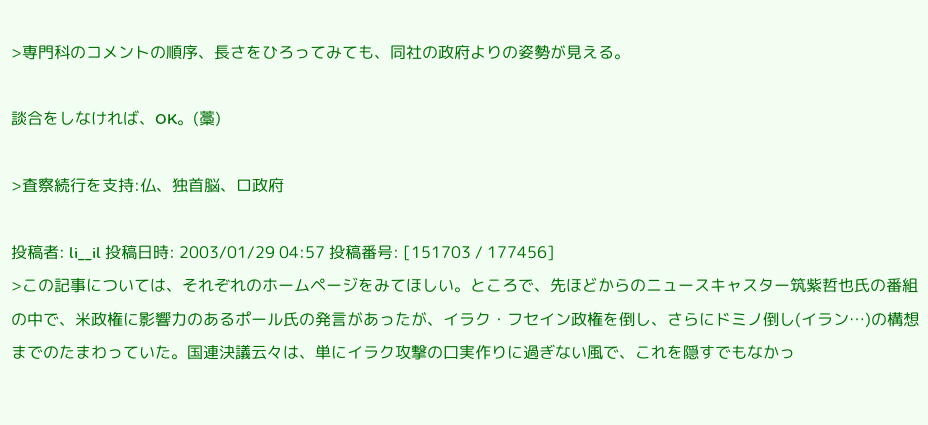>専門科のコメントの順序、長さをひろってみても、同社の政府よりの姿勢が見える。

談合をしなければ、OK。(藁)

>査察続行を支持:仏、独首脳、ロ政府

投稿者: li__il 投稿日時: 2003/01/29 04:57 投稿番号: [151703 / 177456]
>この記事については、それぞれのホームページをみてほしい。ところで、先ほどからのニュースキャスター筑紫哲也氏の番組の中で、米政権に影響力のあるポール氏の発言があったが、イラク・フセイン政権を倒し、さらにドミノ倒し(イラン…)の構想までのたまわっていた。国連決議云々は、単にイラク攻撃の口実作りに過ぎない風で、これを隠すでもなかっ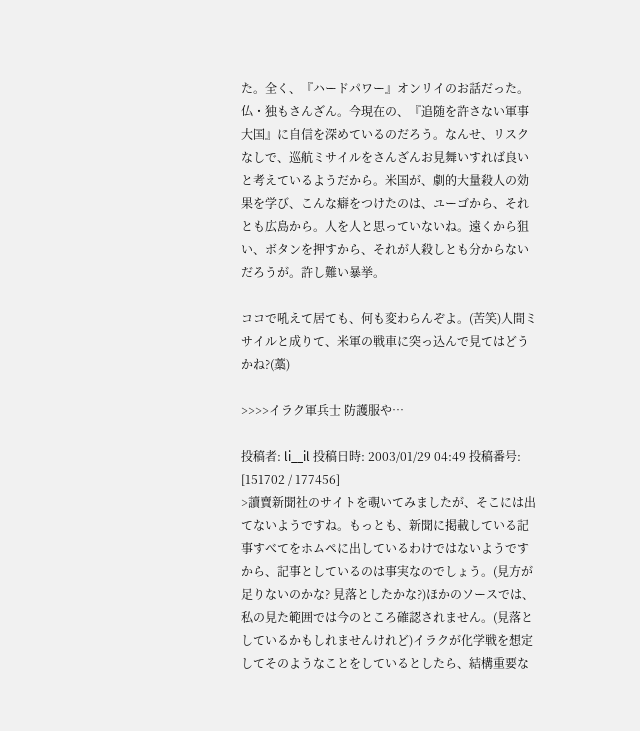た。全く、『ハードパワー』オンリイのお話だった。仏・独もさんざん。今現在の、『追随を許さない軍事大国』に自信を深めているのだろう。なんせ、リスクなしで、巡航ミサイルをさんざんお見舞いすれば良いと考えているようだから。米国が、劇的大量殺人の効果を学び、こんな癖をつけたのは、ユーゴから、それとも広島から。人を人と思っていないね。遠くから狙い、ボタンを押すから、それが人殺しとも分からないだろうが。許し難い暴挙。

ココで吼えて居ても、何も変わらんぞよ。(苦笑)人間ミサイルと成りて、米軍の戦車に突っ込んで見てはどうかね?(藁)

>>>>イラク軍兵士 防護服や…

投稿者: li__il 投稿日時: 2003/01/29 04:49 投稿番号: [151702 / 177456]
>讀賣新聞社のサイトを覗いてみましたが、そこには出てないようですね。もっとも、新聞に掲載している記事すべてをホムペに出しているわけではないようですから、記事としているのは事実なのでしょう。(見方が足りないのかな? 見落としたかな?)ほかのソースでは、私の見た範囲では今のところ確認されません。(見落としているかもしれませんけれど)イラクが化学戦を想定してそのようなことをしているとしたら、結構重要な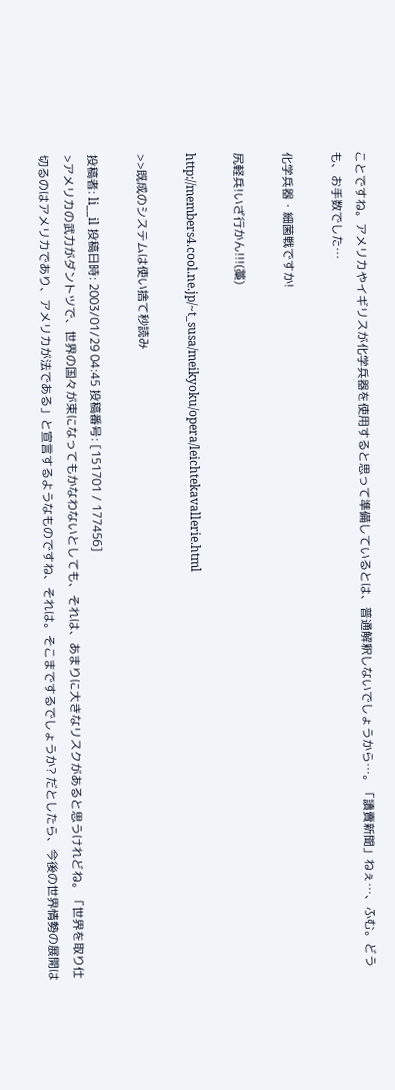ことですね。アメリカやイギリスが化学兵器を使用すると思って準備しているとは、普通解釈しないでしょうから…。「讀賣新聞」ねぇ…、ふむ。どうも、お手数でした…

化学兵器・細菌戦ですか!

尻軽兵!いざ行かん!!!(藁)

http://members4.cool.ne.jp/~t_susa/meikyoku/opera/leichtekavallerie.html

>>既成のシステムは使い捨て秒読み

投稿者: li__il 投稿日時: 2003/01/29 04:45 投稿番号: [151701 / 177456]
>アメリカの武力がダントツで、世界の国々が束になってもかなわないとしても、それは、あまりに大きなリスクがあると思うけれどね。「世界を取り仕切るのはアメリカであり、アメリカが法である」と宣言するようなものですね、それは。そこまでするでしょうか? だとしたら、今後の世界情勢の展開は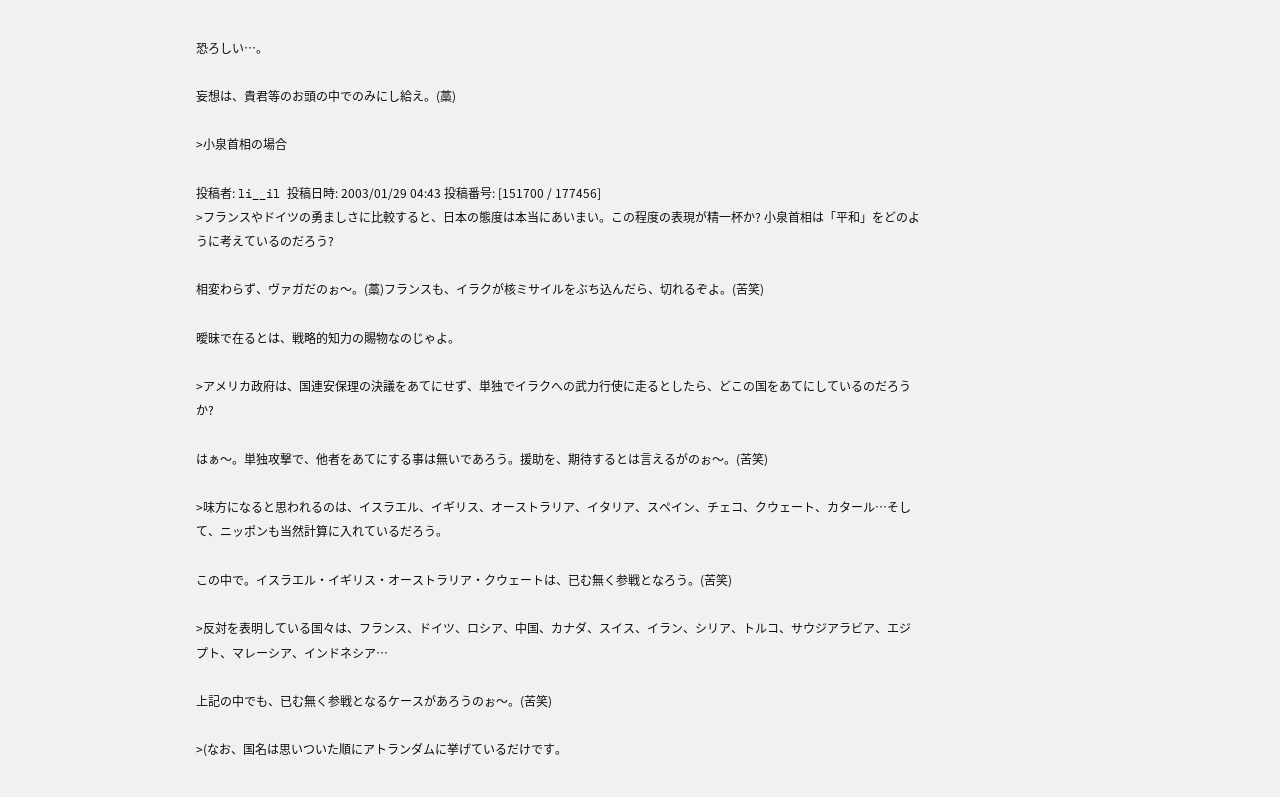恐ろしい…。

妄想は、貴君等のお頭の中でのみにし給え。(藁)

>小泉首相の場合

投稿者: li__il 投稿日時: 2003/01/29 04:43 投稿番号: [151700 / 177456]
>フランスやドイツの勇ましさに比較すると、日本の態度は本当にあいまい。この程度の表現が精一杯か? 小泉首相は「平和」をどのように考えているのだろう?

相変わらず、ヴァガだのぉ〜。(藁)フランスも、イラクが核ミサイルをぶち込んだら、切れるぞよ。(苦笑)

曖昧で在るとは、戦略的知力の賜物なのじゃよ。

>アメリカ政府は、国連安保理の決議をあてにせず、単独でイラクへの武力行使に走るとしたら、どこの国をあてにしているのだろうか?

はぁ〜。単独攻撃で、他者をあてにする事は無いであろう。援助を、期待するとは言えるがのぉ〜。(苦笑)

>味方になると思われるのは、イスラエル、イギリス、オーストラリア、イタリア、スペイン、チェコ、クウェート、カタール…そして、ニッポンも当然計算に入れているだろう。

この中で。イスラエル・イギリス・オーストラリア・クウェートは、已む無く参戦となろう。(苦笑)

>反対を表明している国々は、フランス、ドイツ、ロシア、中国、カナダ、スイス、イラン、シリア、トルコ、サウジアラビア、エジプト、マレーシア、インドネシア…

上記の中でも、已む無く参戦となるケースがあろうのぉ〜。(苦笑)

>(なお、国名は思いついた順にアトランダムに挙げているだけです。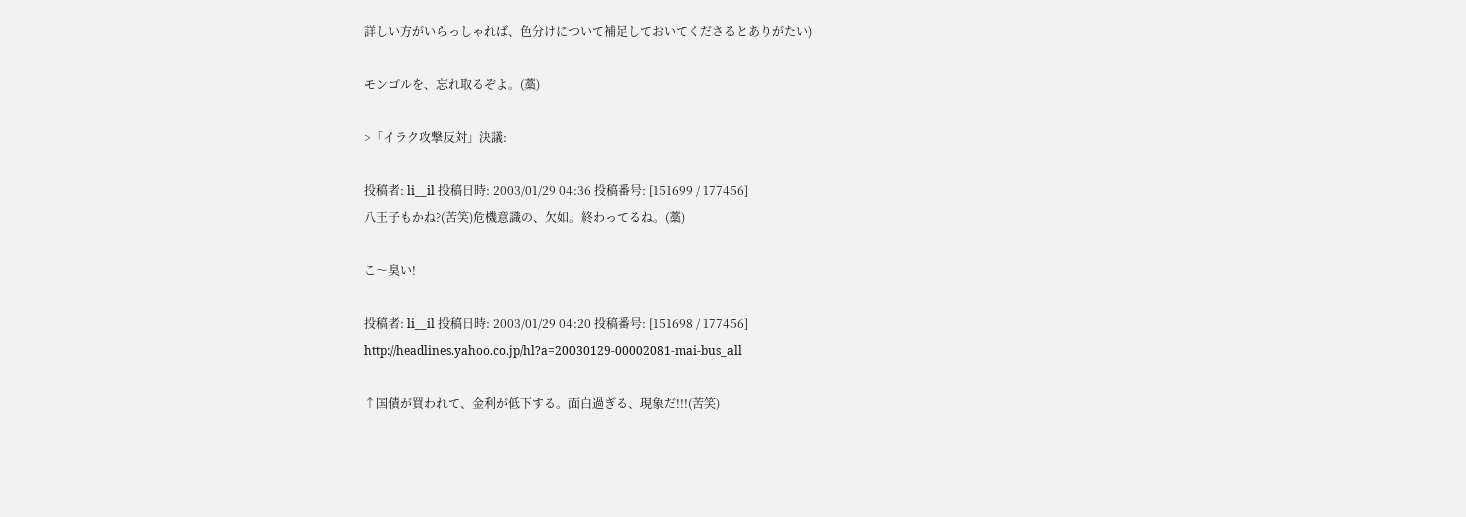詳しい方がいらっしゃれば、色分けについて補足しておいてくださるとありがたい)

モンゴルを、忘れ取るぞよ。(藁)

>「イラク攻撃反対」決議:

投稿者: li__il 投稿日時: 2003/01/29 04:36 投稿番号: [151699 / 177456]
八王子もかね?(苦笑)危機意識の、欠如。終わってるね。(藁)

こ〜臭い!

投稿者: li__il 投稿日時: 2003/01/29 04:20 投稿番号: [151698 / 177456]
http://headlines.yahoo.co.jp/hl?a=20030129-00002081-mai-bus_all

↑国債が買われて、金利が低下する。面白過ぎる、現象だ!!!(苦笑)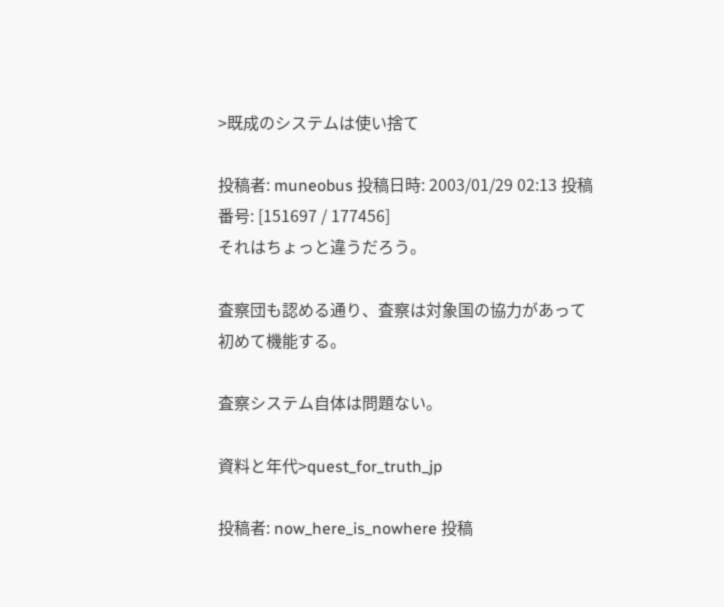>既成のシステムは使い捨て

投稿者: muneobus 投稿日時: 2003/01/29 02:13 投稿番号: [151697 / 177456]
それはちょっと違うだろう。

査察団も認める通り、査察は対象国の協力があって初めて機能する。

査察システム自体は問題ない。

資料と年代>quest_for_truth_jp

投稿者: now_here_is_nowhere 投稿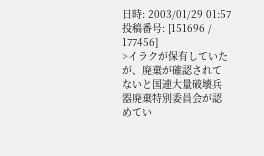日時: 2003/01/29 01:57 投稿番号: [151696 / 177456]
>イラクが保有していたが、廃棄が確認されてないと国連大量破壊兵器廃棄特別委員会が認めてい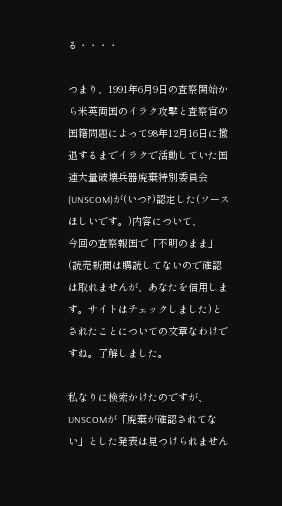る・・・・

つまり、1991年6月9日の査察開始から米英両国のイラク攻撃と査察官の国籍問題によって98年12月16日に撤退するまでイラクで活動していた国連大量破壊兵器廃棄特別委員会(UNSCOM)が(いつ?)認定した(ソースほしいです。)内容について、
今回の査察報国で「不明のまま」(読売新聞は購読してないので確認は取れませんが、あなたを信用します。サイトはチェックしました)とされたことについての文章なわけですね。了解しました。

私なりに検索かけたのですが、UNSCOMが「廃棄が確認されてない」とした発表は見つけられません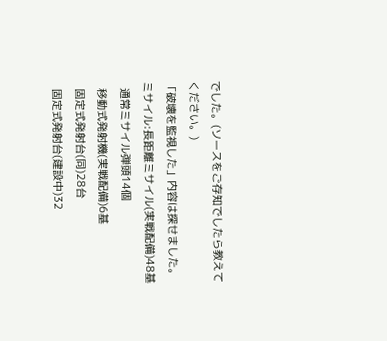でした。(ソースをご存知でしたら教えてください。)
「破壊を監視した」内容は探せました。
ミサイル:長距離ミサイル(実戦配備)48基
  通常ミサイル弾頭14個
  移動式発射機(実戦配備)6基
  固定式発射台(同)28台
  固定式発射台(建設中)32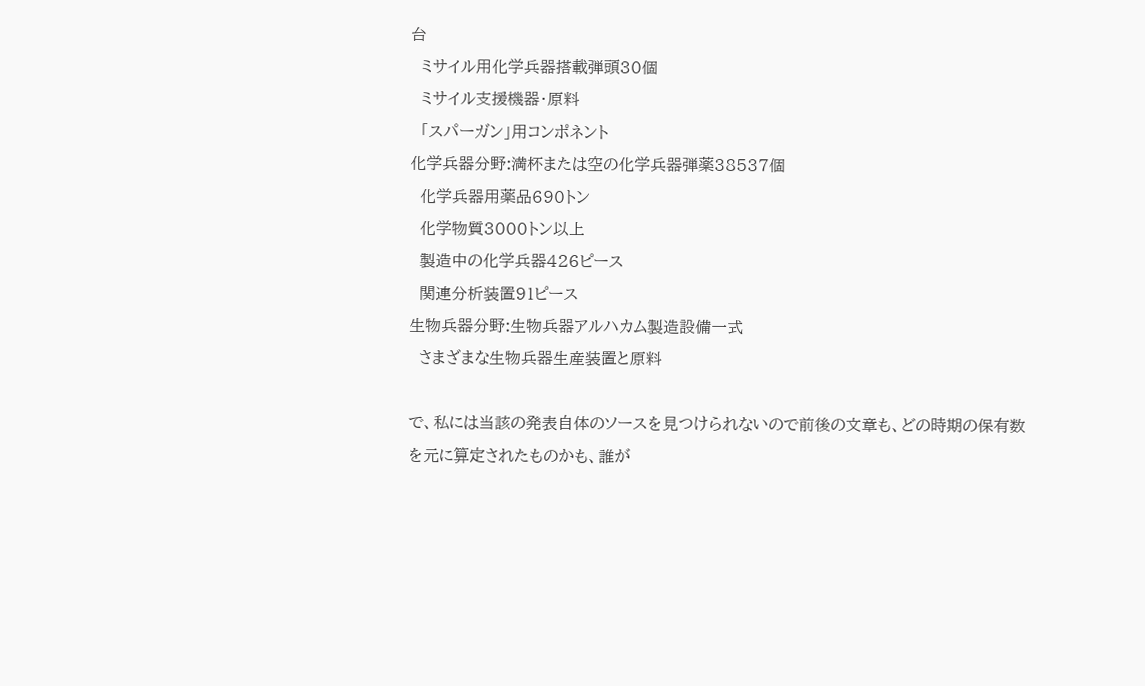台
  ミサイル用化学兵器搭載弾頭30個
  ミサイル支援機器・原料
  「スパーガン」用コンポネント
化学兵器分野:満杯または空の化学兵器弾薬38537個
  化学兵器用薬品690トン
  化学物質3000トン以上
  製造中の化学兵器426ピース
  関連分析装置91ピース
生物兵器分野:生物兵器アルハカム製造設備一式
  さまざまな生物兵器生産装置と原料

で、私には当該の発表自体のソースを見つけられないので前後の文章も、どの時期の保有数を元に算定されたものかも、誰が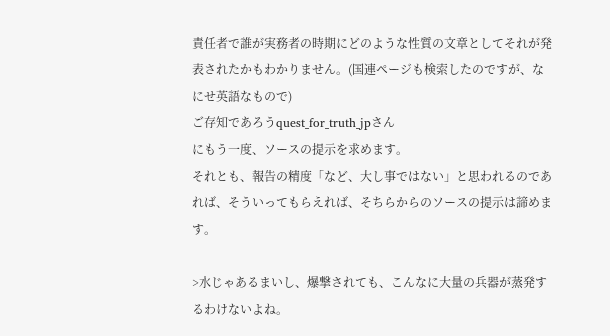責任者で誰が実務者の時期にどのような性質の文章としてそれが発表されたかもわかりません。(国連ページも検索したのですが、なにせ英語なもので)
ご存知であろうquest_for_truth_jpさん
にもう一度、ソースの提示を求めます。
それとも、報告の精度「など、大し事ではない」と思われるのであれば、そういってもらえれば、そちらからのソースの提示は諦めます。

>水じゃあるまいし、爆撃されても、こんなに大量の兵器が蒸発するわけないよね。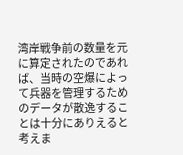湾岸戦争前の数量を元に算定されたのであれば、当時の空爆によって兵器を管理するためのデータが散逸することは十分にありえると考えま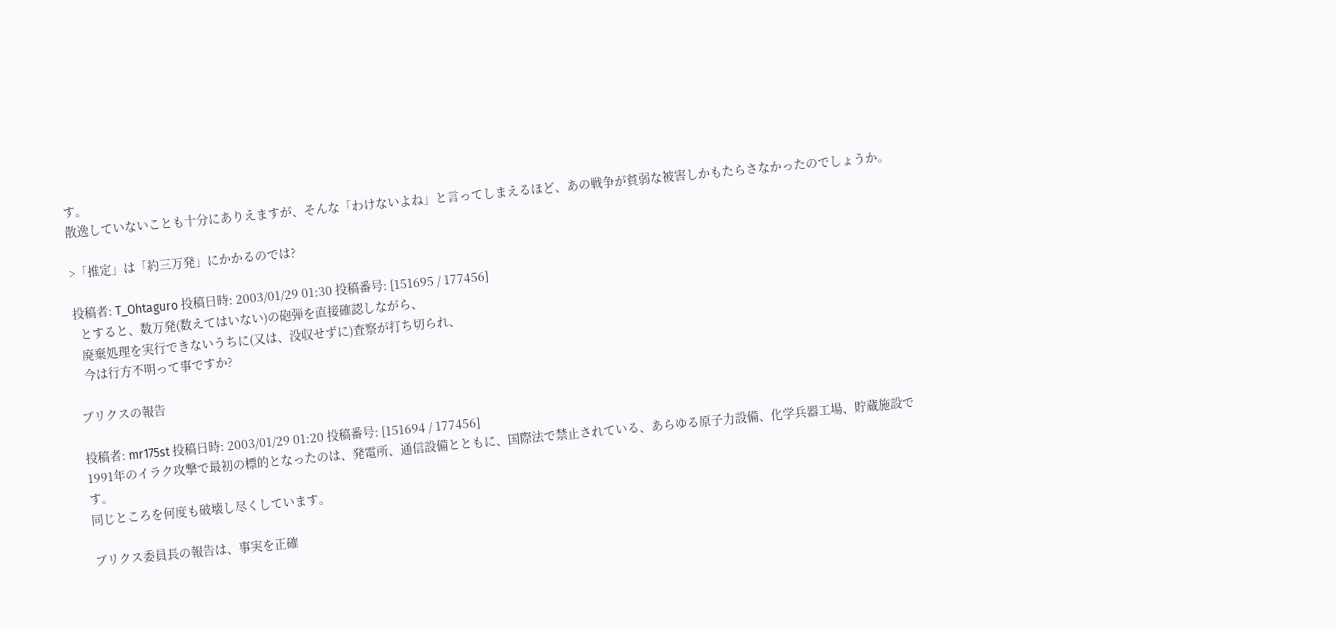す。
散逸していないことも十分にありえますが、そんな「わけないよね」と言ってしまえるほど、あの戦争が貧弱な被害しかもたらさなかったのでしょうか。

>「推定」は「約三万発」にかかるのでは?

投稿者: T_Ohtaguro 投稿日時: 2003/01/29 01:30 投稿番号: [151695 / 177456]
  とすると、数万発(数えてはいない)の砲弾を直接確認しながら、
  廃棄処理を実行できないうちに(又は、没収せずに)査察が打ち切られ、
  今は行方不明って事ですか?

ブリクスの報告

投稿者: mr175st 投稿日時: 2003/01/29 01:20 投稿番号: [151694 / 177456]
1991年のイラク攻撃で最初の標的となったのは、発電所、通信設備とともに、国際法で禁止されている、あらゆる原子力設備、化学兵器工場、貯蔵施設です。
同じところを何度も破壊し尽くしています。

ブリクス委員長の報告は、事実を正確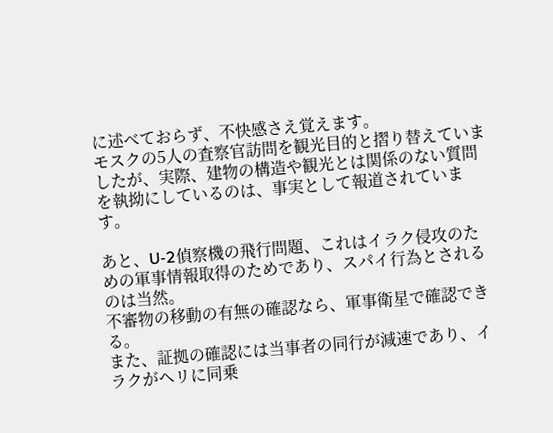に述べておらず、不快感さえ覚えます。
モスクの5人の査察官訪問を観光目的と摺り替えていましたが、実際、建物の構造や観光とは関係のない質問を執拗にしているのは、事実として報道されています。

あと、U-2偵察機の飛行問題、これはイラク侵攻のための軍事情報取得のためであり、スパイ行為とされるのは当然。
不審物の移動の有無の確認なら、軍事衛星で確認できる。
また、証拠の確認には当事者の同行が減速であり、イラクがヘリに同乗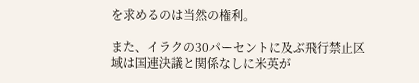を求めるのは当然の権利。

また、イラクの30パーセントに及ぶ飛行禁止区域は国連決議と関係なしに米英が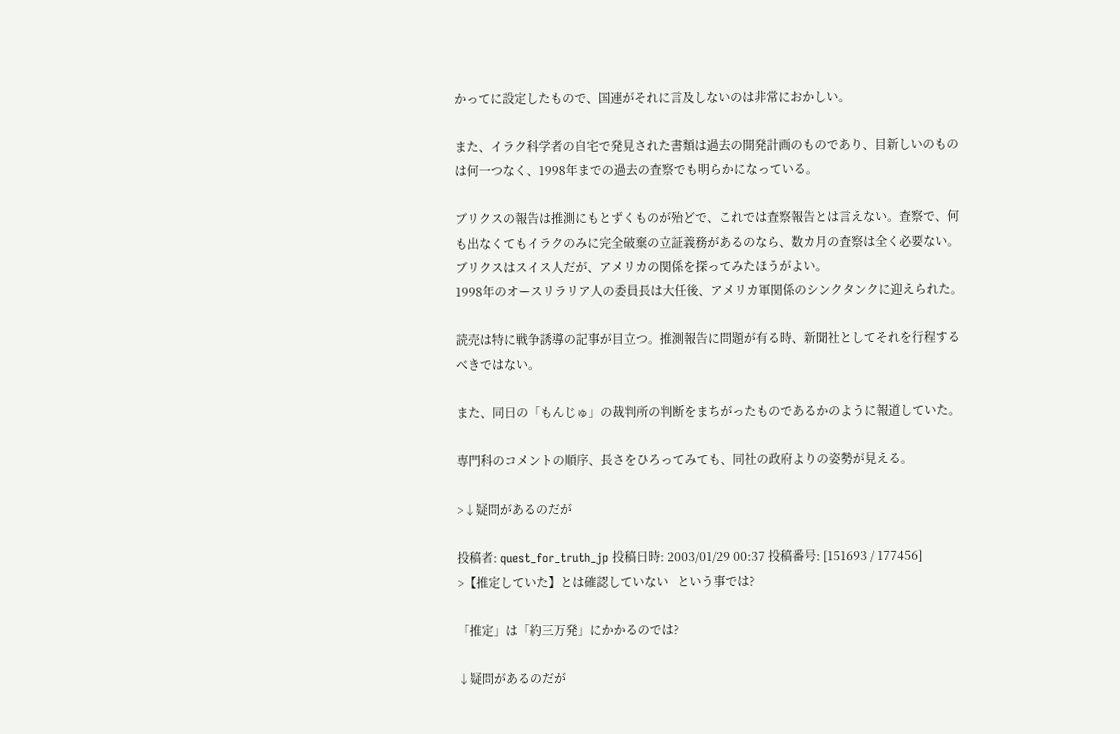かってに設定したもので、国連がそれに言及しないのは非常におかしい。

また、イラク科学者の自宅で発見された書類は過去の開発計画のものであり、目新しいのものは何一つなく、1998年までの過去の査察でも明らかになっている。

ブリクスの報告は推測にもとずくものが殆どで、これでは査察報告とは言えない。査察で、何も出なくてもイラクのみに完全破棄の立証義務があるのなら、数カ月の査察は全く必要ない。
ブリクスはスイス人だが、アメリカの関係を探ってみたほうがよい。
1998年のオースリラリア人の委員長は大任後、アメリカ軍関係のシンクタンクに迎えられた。

読売は特に戦争誘導の記事が目立つ。推測報告に問題が有る時、新聞社としてそれを行程するべきではない。

また、同日の「もんじゅ」の裁判所の判断をまちがったものであるかのように報道していた。

専門科のコメントの順序、長さをひろってみても、同社の政府よりの姿勢が見える。

>↓疑問があるのだが

投稿者: quest_for_truth_jp 投稿日時: 2003/01/29 00:37 投稿番号: [151693 / 177456]
>【推定していた】とは確認していない   という事では?

「推定」は「約三万発」にかかるのでは?

↓疑問があるのだが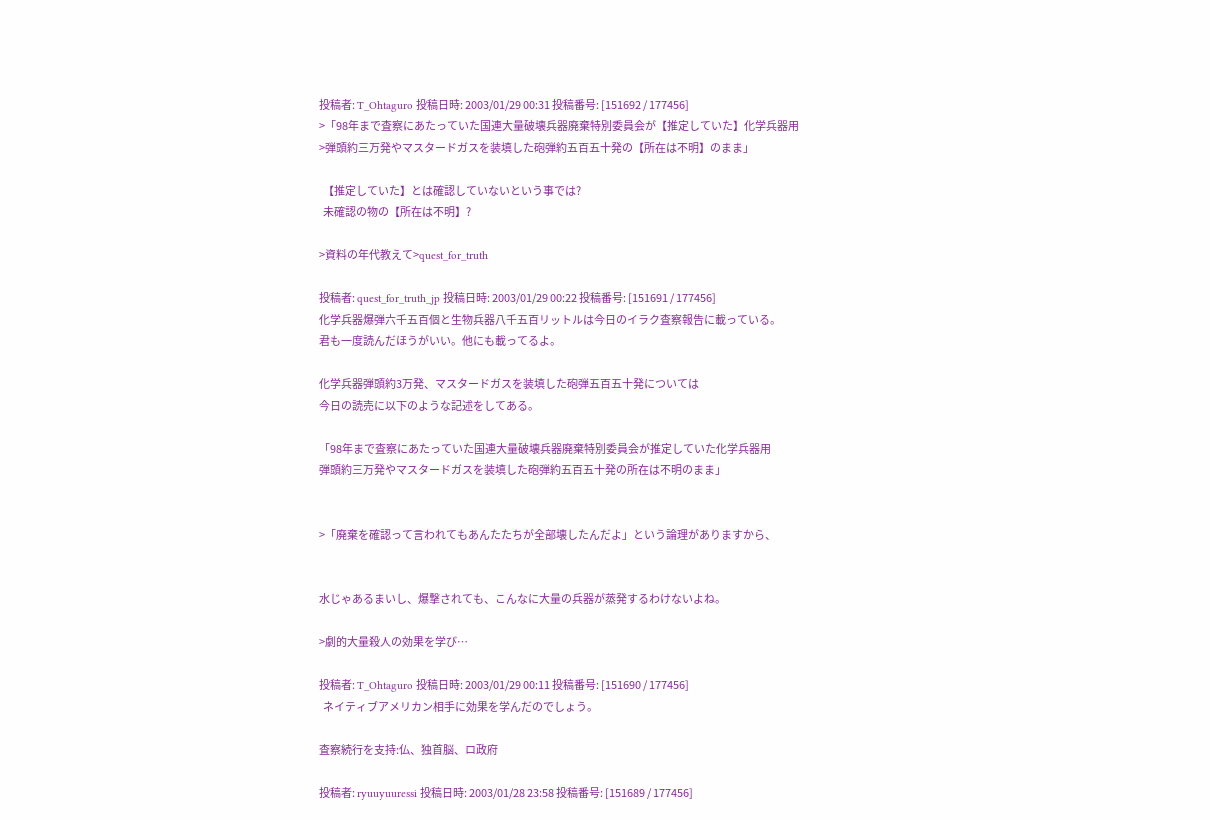投稿者: T_Ohtaguro 投稿日時: 2003/01/29 00:31 投稿番号: [151692 / 177456]
>「98年まで査察にあたっていた国連大量破壊兵器廃棄特別委員会が【推定していた】化学兵器用
>弾頭約三万発やマスタードガスを装填した砲弾約五百五十発の【所在は不明】のまま」

  【推定していた】とは確認していないという事では?
  未確認の物の【所在は不明】?

>資料の年代教えて>quest_for_truth

投稿者: quest_for_truth_jp 投稿日時: 2003/01/29 00:22 投稿番号: [151691 / 177456]
化学兵器爆弾六千五百個と生物兵器八千五百リットルは今日のイラク査察報告に載っている。
君も一度読んだほうがいい。他にも載ってるよ。

化学兵器弾頭約3万発、マスタードガスを装填した砲弾五百五十発については
今日の読売に以下のような記述をしてある。

「98年まで査察にあたっていた国連大量破壊兵器廃棄特別委員会が推定していた化学兵器用
弾頭約三万発やマスタードガスを装填した砲弾約五百五十発の所在は不明のまま」


>「廃棄を確認って言われてもあんたたちが全部壊したんだよ」という論理がありますから、


水じゃあるまいし、爆撃されても、こんなに大量の兵器が蒸発するわけないよね。

>劇的大量殺人の効果を学び…

投稿者: T_Ohtaguro 投稿日時: 2003/01/29 00:11 投稿番号: [151690 / 177456]
  ネイティブアメリカン相手に効果を学んだのでしょう。

査察続行を支持:仏、独首脳、ロ政府

投稿者: ryuuyuuressi 投稿日時: 2003/01/28 23:58 投稿番号: [151689 / 177456]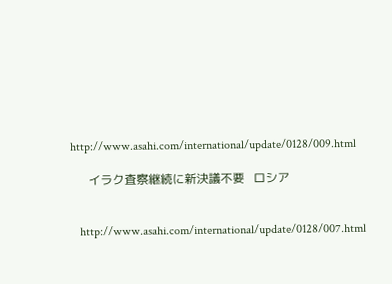http://www.asahi.com/international/update/0128/009.html

      イラク査察継続に新決議不要   ロシア


   http://www.asahi.com/international/update/0128/007.html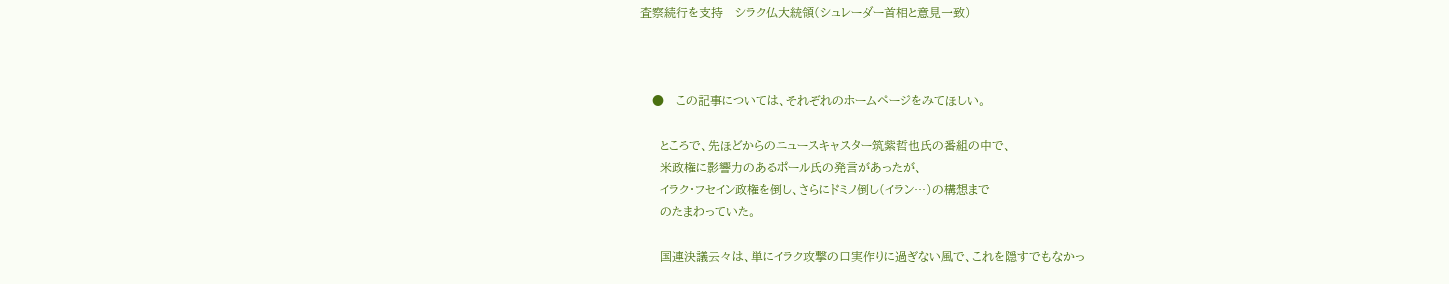査察続行を支持   シラク仏大統領(シュレーダー首相と意見一致)



   ●   この記事については、それぞれのホームページをみてほしい。

     ところで、先ほどからのニュースキャスター筑紫哲也氏の番組の中で、
     米政権に影響力のあるポール氏の発言があったが、
     イラク・フセイン政権を倒し、さらにドミノ倒し(イラン…)の構想まで
     のたまわっていた。

     国連決議云々は、単にイラク攻撃の口実作りに過ぎない風で、これを隠すでもなかっ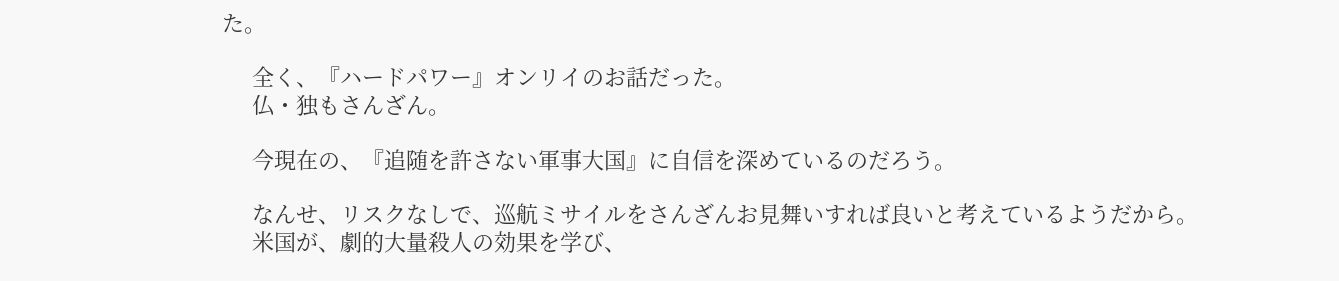た。

     全く、『ハードパワー』オンリイのお話だった。
     仏・独もさんざん。

     今現在の、『追随を許さない軍事大国』に自信を深めているのだろう。

     なんせ、リスクなしで、巡航ミサイルをさんざんお見舞いすれば良いと考えているようだから。
     米国が、劇的大量殺人の効果を学び、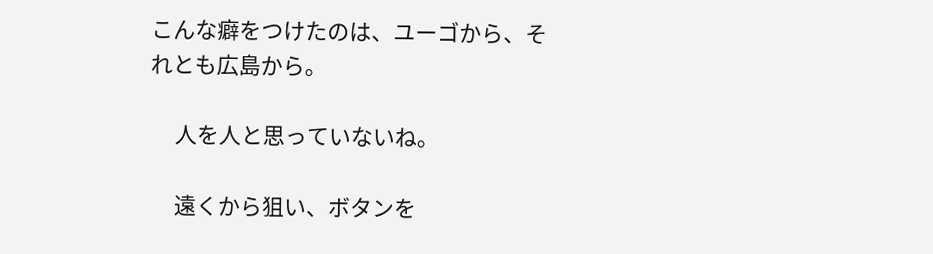こんな癖をつけたのは、ユーゴから、それとも広島から。

     人を人と思っていないね。

     遠くから狙い、ボタンを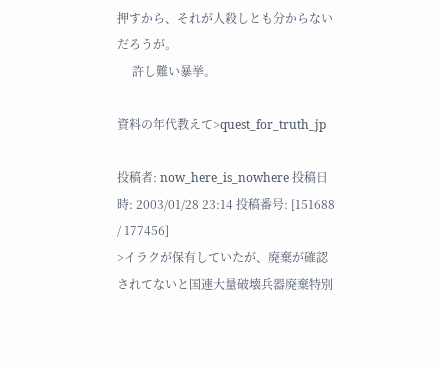押すから、それが人殺しとも分からないだろうが。
     許し難い暴挙。

資料の年代教えて>quest_for_truth_jp

投稿者: now_here_is_nowhere 投稿日時: 2003/01/28 23:14 投稿番号: [151688 / 177456]
>イラクが保有していたが、廃棄が確認されてないと国連大量破壊兵器廃棄特別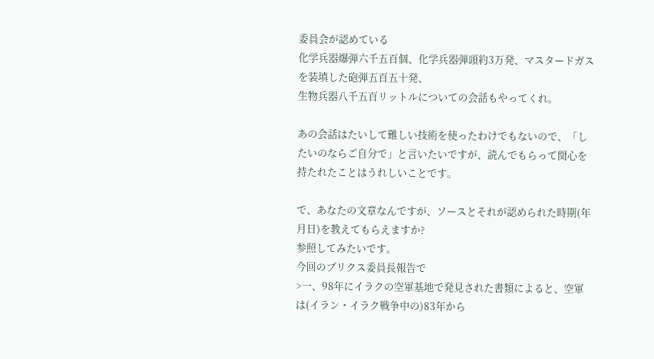委員会が認めている
化学兵器爆弾六千五百個、化学兵器弾頭約3万発、マスタードガスを装填した砲弾五百五十発、
生物兵器八千五百リットルについての会話もやってくれ。

あの会話はたいして難しい技術を使ったわけでもないので、「したいのならご自分で」と言いたいですが、読んでもらって関心を持たれたことはうれしいことです。

で、あなたの文章なんですが、ソースとそれが認められた時期(年月日)を教えてもらえますか?
参照してみたいです。
今回のブリクス委員長報告で
>一、98年にイラクの空軍基地で発見された書類によると、空軍は(イラン・イラク戦争中の)83年から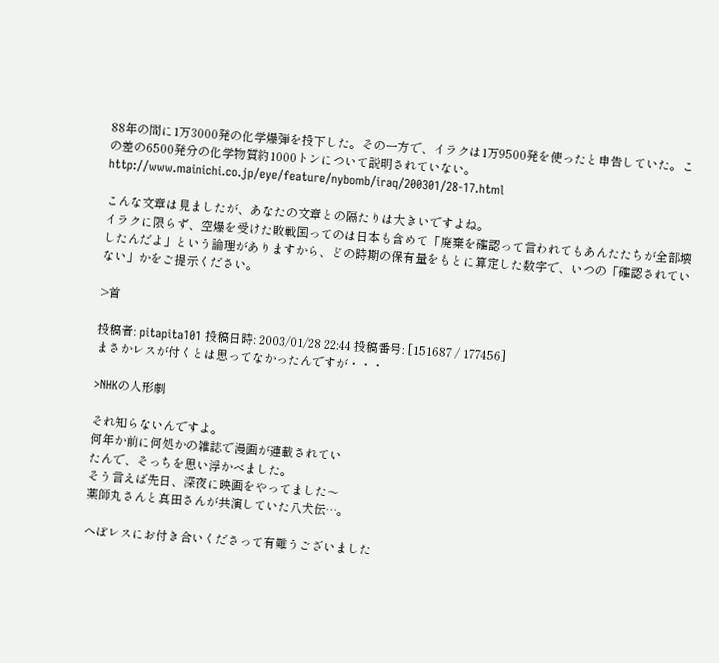88年の間に1万3000発の化学爆弾を投下した。その一方で、イラクは1万9500発を使ったと申告していた。この差の6500発分の化学物質約1000トンについて説明されていない。
http://www.mainichi.co.jp/eye/feature/nybomb/iraq/200301/28-17.html

こんな文章は見ましたが、あなたの文章との隔たりは大きいですよね。
イラクに限らず、空爆を受けた敗戦国ってのは日本も含めて「廃棄を確認って言われてもあんたたちが全部壊したんだよ」という論理がありますから、どの時期の保有量をもとに算定した数字で、いつの「確認されていない」かをご提示ください。

>首

投稿者: pitapita101 投稿日時: 2003/01/28 22:44 投稿番号: [151687 / 177456]
まさかレスが付くとは思ってなかったんですが・・・

>NHKの人形劇

それ知らないんですよ。
何年か前に何処かの雑誌で漫画が連載されてい
たんで、そっちを思い浮かべました。
そう言えば先日、深夜に映画をやってました〜
薬師丸さんと真田さんが共演していた八犬伝…。

へぼレスにお付き合いくださって有難うございました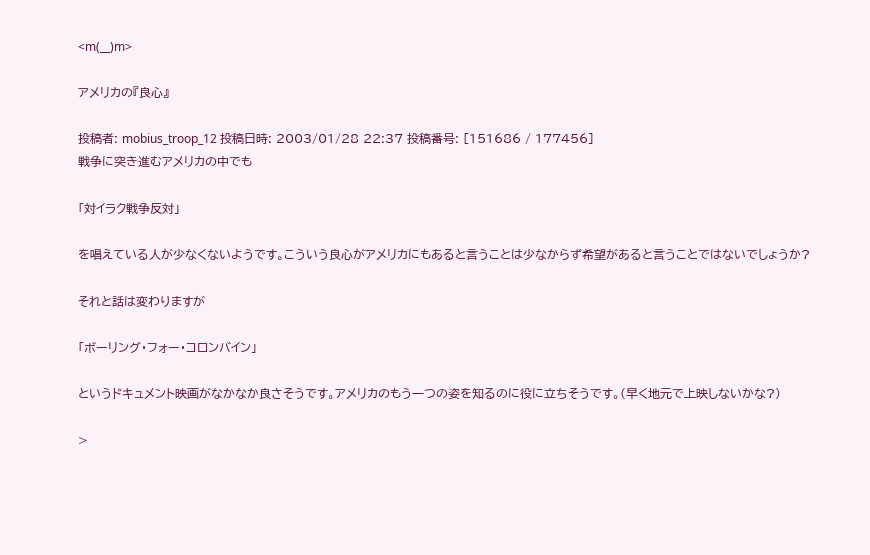<m(__)m>

アメリカの『良心』

投稿者: mobius_troop_12 投稿日時: 2003/01/28 22:37 投稿番号: [151686 / 177456]
戦争に突き進むアメリカの中でも

「対イラク戦争反対」

を唱えている人が少なくないようです。こういう良心がアメリカにもあると言うことは少なからず希望があると言うことではないでしょうか?

それと話は変わりますが

「ボーリング・フォー・コロンバイン」

というドキュメント映画がなかなか良さそうです。アメリカのもう一つの姿を知るのに役に立ちそうです。(早く地元で上映しないかな?)

>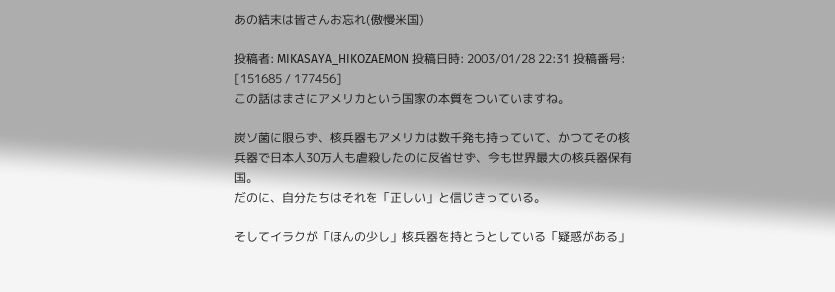あの結末は皆さんお忘れ(傲慢米国)

投稿者: MIKASAYA_HIKOZAEMON 投稿日時: 2003/01/28 22:31 投稿番号: [151685 / 177456]
この話はまさにアメリカという国家の本質をついていますね。

炭ソ菌に限らず、核兵器もアメリカは数千発も持っていて、かつてその核兵器で日本人30万人も虐殺したのに反省せず、今も世界最大の核兵器保有国。
だのに、自分たちはそれを「正しい」と信じきっている。

そしてイラクが「ほんの少し」核兵器を持とうとしている「疑惑がある」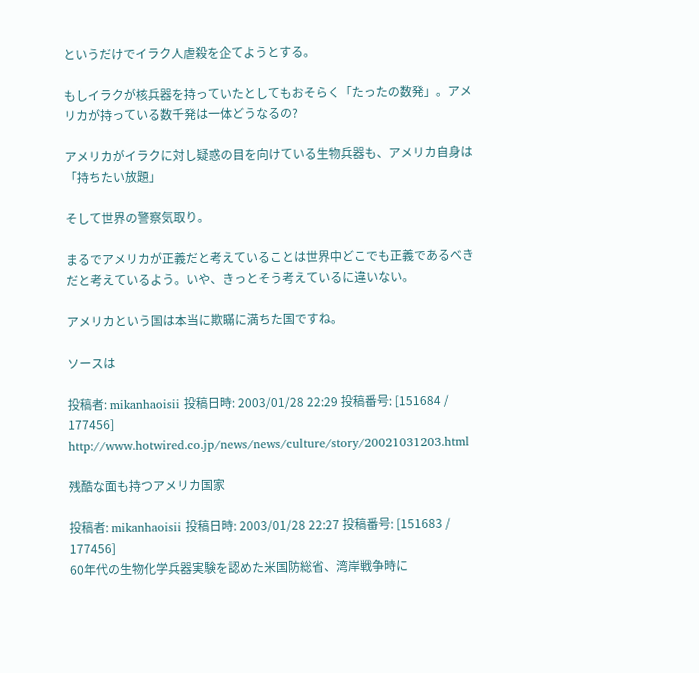というだけでイラク人虐殺を企てようとする。

もしイラクが核兵器を持っていたとしてもおそらく「たったの数発」。アメリカが持っている数千発は一体どうなるの?

アメリカがイラクに対し疑惑の目を向けている生物兵器も、アメリカ自身は「持ちたい放題」

そして世界の警察気取り。

まるでアメリカが正義だと考えていることは世界中どこでも正義であるべきだと考えているよう。いや、きっとそう考えているに違いない。

アメリカという国は本当に欺瞞に満ちた国ですね。

ソースは

投稿者: mikanhaoisii 投稿日時: 2003/01/28 22:29 投稿番号: [151684 / 177456]
http://www.hotwired.co.jp/news/news/culture/story/20021031203.html

残酷な面も持つアメリカ国家

投稿者: mikanhaoisii 投稿日時: 2003/01/28 22:27 投稿番号: [151683 / 177456]
60年代の生物化学兵器実験を認めた米国防総省、湾岸戦争時に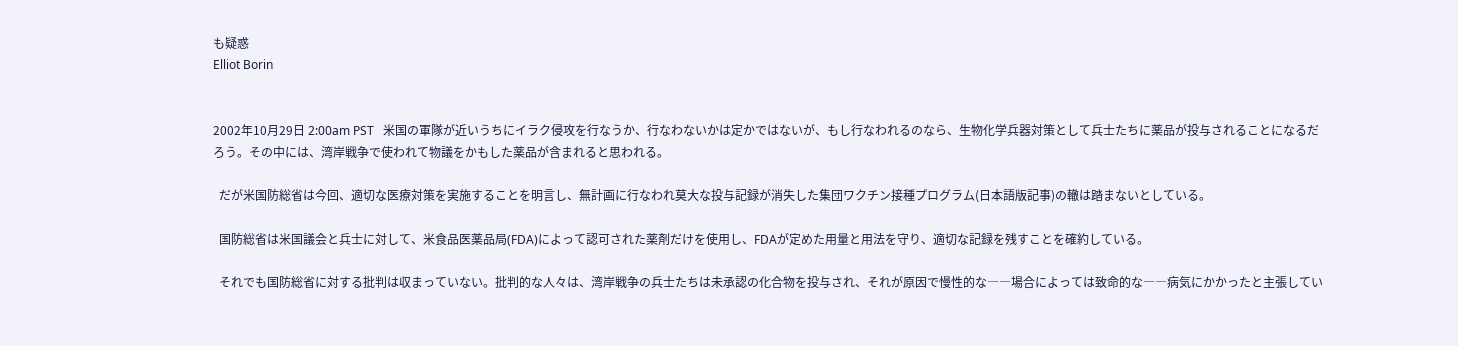も疑惑
Elliot Borin


2002年10月29日 2:00am PST   米国の軍隊が近いうちにイラク侵攻を行なうか、行なわないかは定かではないが、もし行なわれるのなら、生物化学兵器対策として兵士たちに薬品が投与されることになるだろう。その中には、湾岸戦争で使われて物議をかもした薬品が含まれると思われる。

  だが米国防総省は今回、適切な医療対策を実施することを明言し、無計画に行なわれ莫大な投与記録が消失した集団ワクチン接種プログラム(日本語版記事)の轍は踏まないとしている。

  国防総省は米国議会と兵士に対して、米食品医薬品局(FDA)によって認可された薬剤だけを使用し、FDAが定めた用量と用法を守り、適切な記録を残すことを確約している。

  それでも国防総省に対する批判は収まっていない。批判的な人々は、湾岸戦争の兵士たちは未承認の化合物を投与され、それが原因で慢性的な――場合によっては致命的な――病気にかかったと主張してい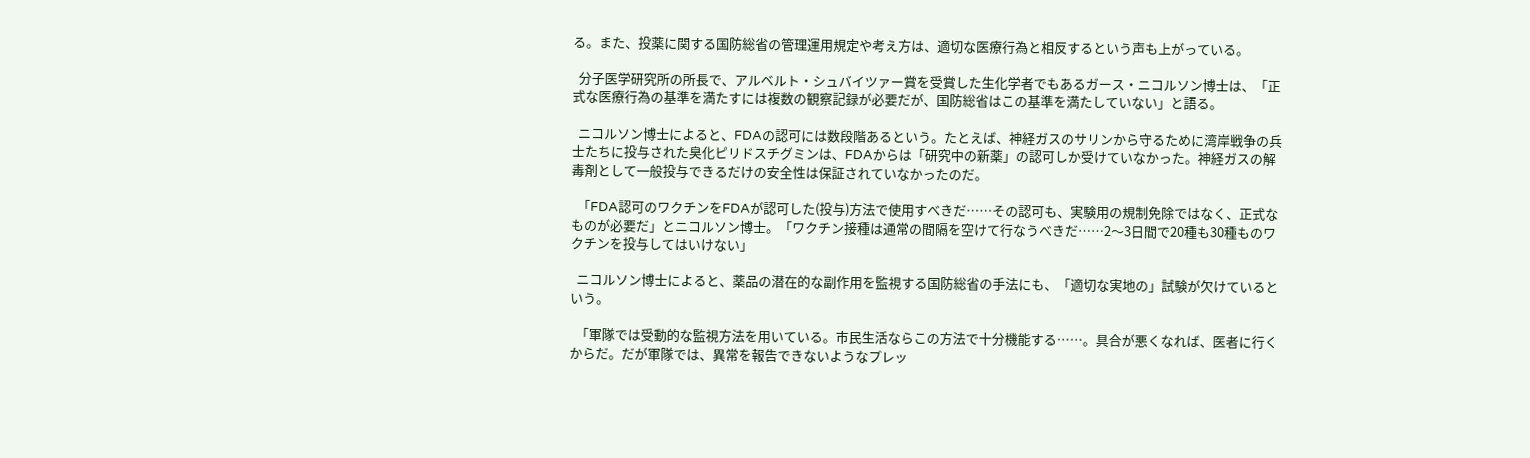る。また、投薬に関する国防総省の管理運用規定や考え方は、適切な医療行為と相反するという声も上がっている。

  分子医学研究所の所長で、アルベルト・シュバイツァー賞を受賞した生化学者でもあるガース・ニコルソン博士は、「正式な医療行為の基準を満たすには複数の観察記録が必要だが、国防総省はこの基準を満たしていない」と語る。

  ニコルソン博士によると、FDAの認可には数段階あるという。たとえば、神経ガスのサリンから守るために湾岸戦争の兵士たちに投与された臭化ピリドスチグミンは、FDAからは「研究中の新薬」の認可しか受けていなかった。神経ガスの解毒剤として一般投与できるだけの安全性は保証されていなかったのだ。

  「FDA認可のワクチンをFDAが認可した(投与)方法で使用すべきだ……その認可も、実験用の規制免除ではなく、正式なものが必要だ」とニコルソン博士。「ワクチン接種は通常の間隔を空けて行なうべきだ……2〜3日間で20種も30種ものワクチンを投与してはいけない」

  ニコルソン博士によると、薬品の潜在的な副作用を監視する国防総省の手法にも、「適切な実地の」試験が欠けているという。

  「軍隊では受動的な監視方法を用いている。市民生活ならこの方法で十分機能する……。具合が悪くなれば、医者に行くからだ。だが軍隊では、異常を報告できないようなプレッ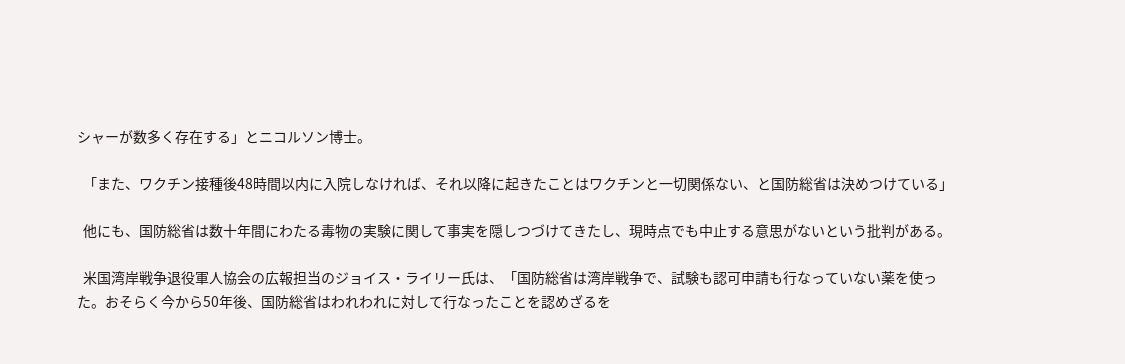シャーが数多く存在する」とニコルソン博士。

  「また、ワクチン接種後48時間以内に入院しなければ、それ以降に起きたことはワクチンと一切関係ない、と国防総省は決めつけている」

  他にも、国防総省は数十年間にわたる毒物の実験に関して事実を隠しつづけてきたし、現時点でも中止する意思がないという批判がある。

  米国湾岸戦争退役軍人協会の広報担当のジョイス・ライリー氏は、「国防総省は湾岸戦争で、試験も認可申請も行なっていない薬を使った。おそらく今から50年後、国防総省はわれわれに対して行なったことを認めざるを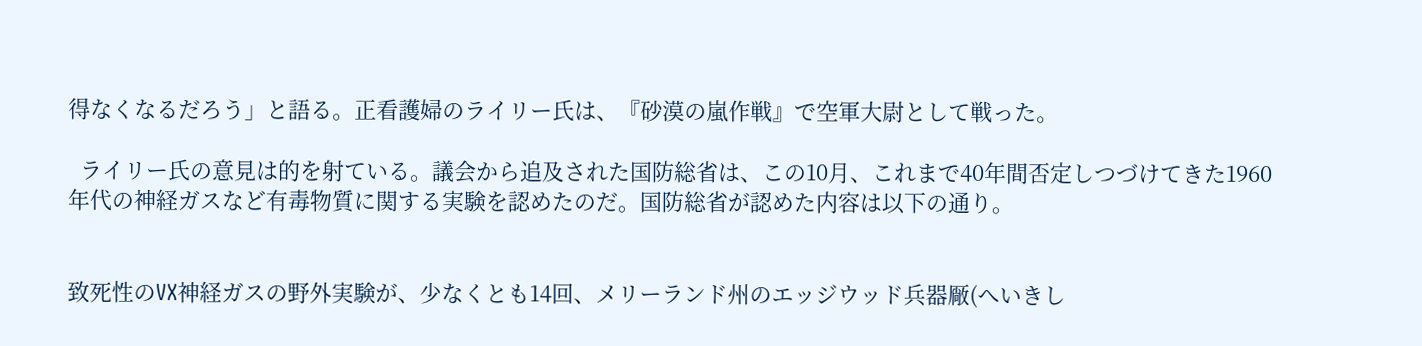得なくなるだろう」と語る。正看護婦のライリー氏は、『砂漠の嵐作戦』で空軍大尉として戦った。

  ライリー氏の意見は的を射ている。議会から追及された国防総省は、この10月、これまで40年間否定しつづけてきた1960年代の神経ガスなど有毒物質に関する実験を認めたのだ。国防総省が認めた内容は以下の通り。


致死性のVX神経ガスの野外実験が、少なくとも14回、メリーランド州のエッジウッド兵器厰(へいきし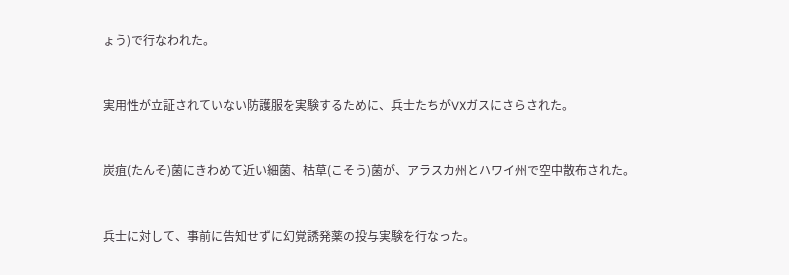ょう)で行なわれた。


実用性が立証されていない防護服を実験するために、兵士たちがVXガスにさらされた。


炭疽(たんそ)菌にきわめて近い細菌、枯草(こそう)菌が、アラスカ州とハワイ州で空中散布された。


兵士に対して、事前に告知せずに幻覚誘発薬の投与実験を行なった。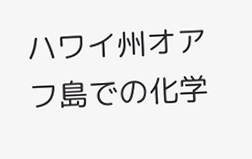ハワイ州オアフ島での化学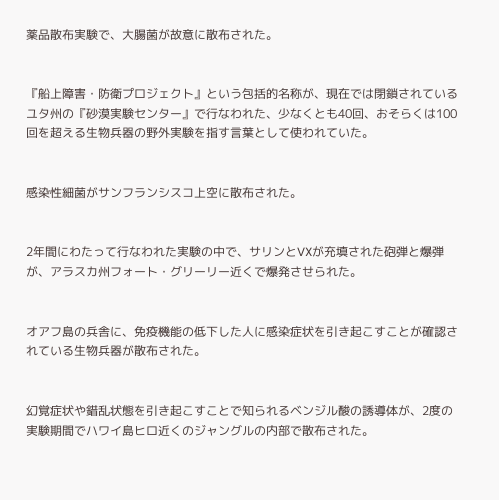薬品散布実験で、大腸菌が故意に散布された。


『船上障害・防衛プロジェクト』という包括的名称が、現在では閉鎖されているユタ州の『砂漠実験センター』で行なわれた、少なくとも40回、おそらくは100回を超える生物兵器の野外実験を指す言葉として使われていた。


感染性細菌がサンフランシスコ上空に散布された。


2年間にわたって行なわれた実験の中で、サリンとVXが充填された砲弾と爆弾が、アラスカ州フォート・グリーリー近くで爆発させられた。


オアフ島の兵舎に、免疫機能の低下した人に感染症状を引き起こすことが確認されている生物兵器が散布された。


幻覚症状や錯乱状態を引き起こすことで知られるベンジル酸の誘導体が、2度の実験期間でハワイ島ヒロ近くのジャングルの内部で散布された。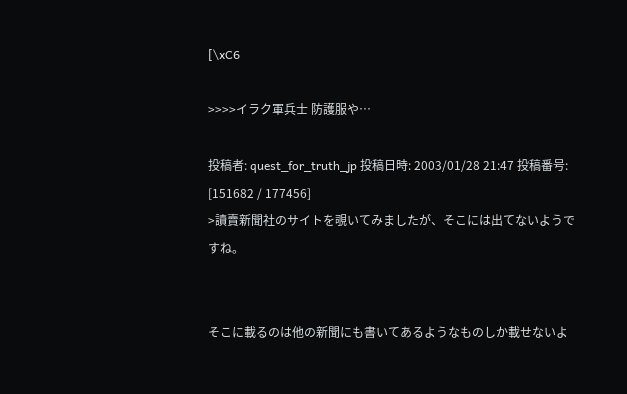[\xC6

>>>>イラク軍兵士 防護服や…

投稿者: quest_for_truth_jp 投稿日時: 2003/01/28 21:47 投稿番号: [151682 / 177456]
>讀賣新聞社のサイトを覗いてみましたが、そこには出てないようですね。


そこに載るのは他の新聞にも書いてあるようなものしか載せないよ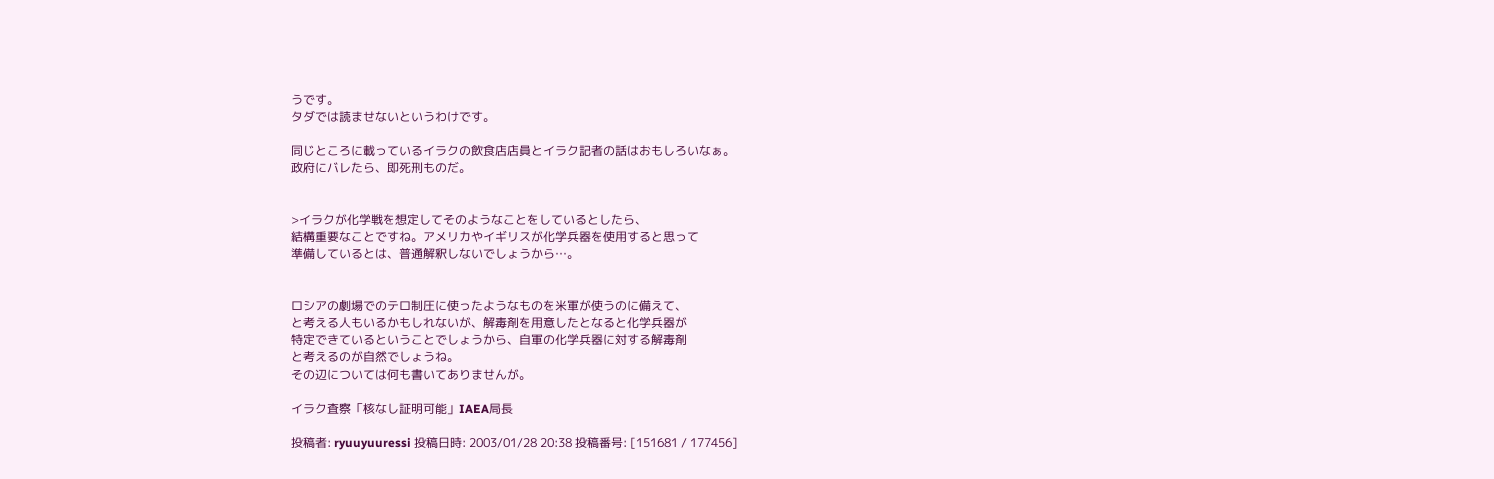うです。
タダでは読ませないというわけです。

同じところに載っているイラクの飲食店店員とイラク記者の話はおもしろいなぁ。
政府にバレたら、即死刑ものだ。


>イラクが化学戦を想定してそのようなことをしているとしたら、
結構重要なことですね。アメリカやイギリスが化学兵器を使用すると思って
準備しているとは、普通解釈しないでしょうから…。


ロシアの劇場でのテロ制圧に使ったようなものを米軍が使うのに備えて、
と考える人もいるかもしれないが、解毒剤を用意したとなると化学兵器が
特定できているということでしょうから、自軍の化学兵器に対する解毒剤
と考えるのが自然でしょうね。
その辺については何も書いてありませんが。

イラク査察「核なし証明可能」IAEA局長

投稿者: ryuuyuuressi 投稿日時: 2003/01/28 20:38 投稿番号: [151681 / 177456]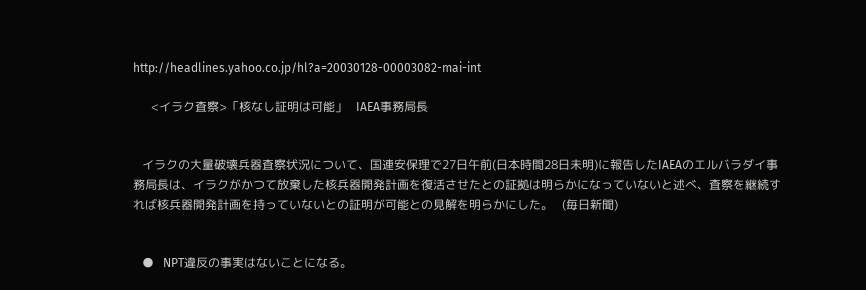http://headlines.yahoo.co.jp/hl?a=20030128-00003082-mai-int

      <イラク査察>「核なし証明は可能」   IAEA事務局長


   イラクの大量破壊兵器査察状況について、国連安保理で27日午前(日本時間28日未明)に報告したIAEAのエルバラダイ事務局長は、イラクがかつて放棄した核兵器開発計画を復活させたとの証拠は明らかになっていないと述べ、査察を継続すれば核兵器開発計画を持っていないとの証明が可能との見解を明らかにした。   (毎日新聞)


   ●   NPT違反の事実はないことになる。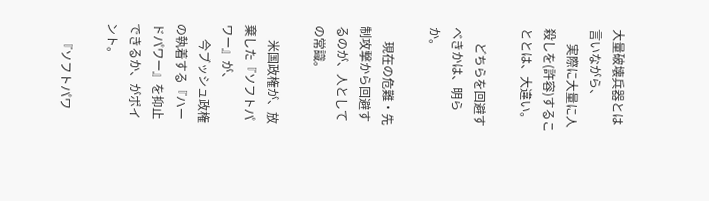大量破壊兵器とは言いながら、
     実際に大量に人殺しを(許容)することとは、大違い。

     どちらを回避すべきかは、明らか。

     現在の危難・先制攻撃から回避するのが、人としての常識。

     米国政権が、放棄した『ソフトパワー』が、
     今ブッシュ政権の執着する『ハードパワー』を抑止できるか、がポイント。

     『ソフトパワ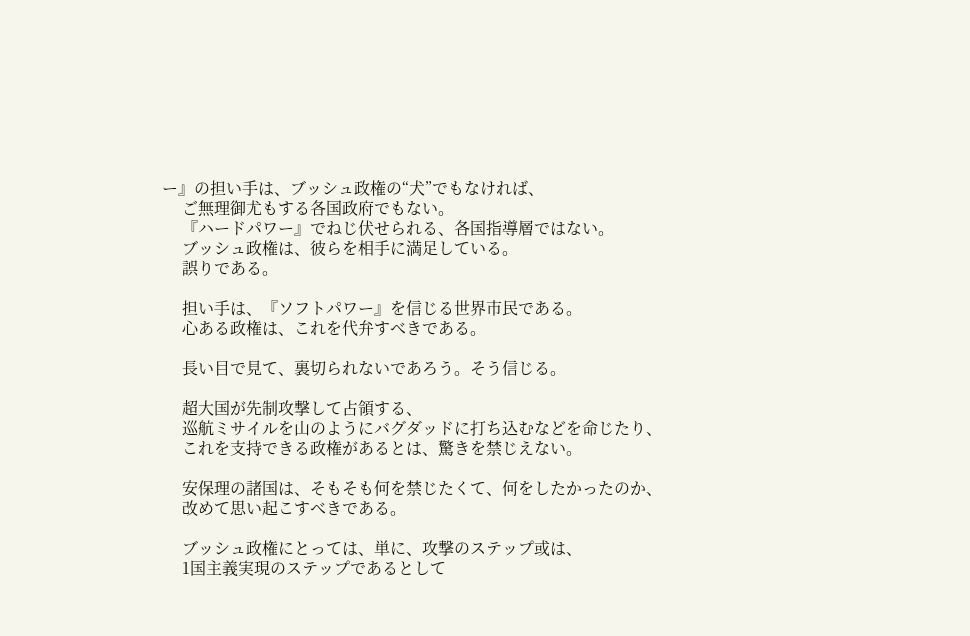ー』の担い手は、ブッシュ政権の“犬”でもなければ、
     ご無理御尤もする各国政府でもない。
     『ハードパワー』でねじ伏せられる、各国指導層ではない。
     ブッシュ政権は、彼らを相手に満足している。
     誤りである。

     担い手は、『ソフトパワー』を信じる世界市民である。
     心ある政権は、これを代弁すべきである。

     長い目で見て、裏切られないであろう。そう信じる。

     超大国が先制攻撃して占領する、
     巡航ミサイルを山のようにバグダッドに打ち込むなどを命じたり、
     これを支持できる政権があるとは、驚きを禁じえない。

     安保理の諸国は、そもそも何を禁じたくて、何をしたかったのか、
     改めて思い起こすべきである。

     ブッシュ政権にとっては、単に、攻撃のステップ或は、
     1国主義実現のステップであるとして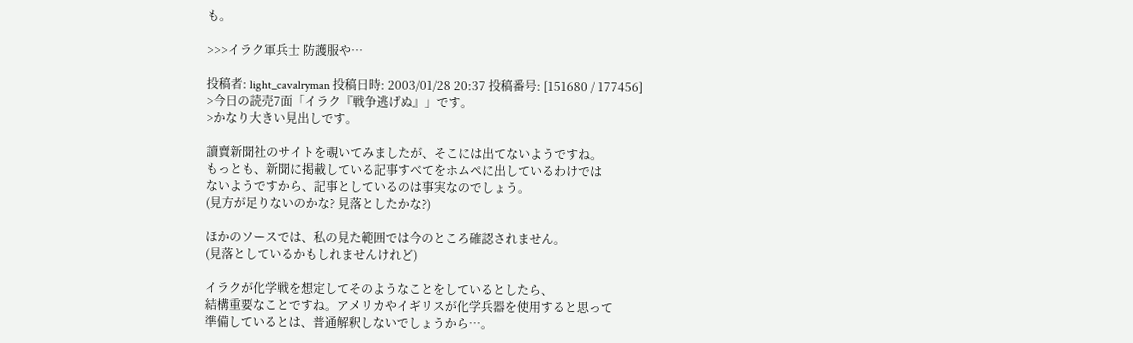も。

>>>イラク軍兵士 防護服や…

投稿者: light_cavalryman 投稿日時: 2003/01/28 20:37 投稿番号: [151680 / 177456]
>今日の読売7面「イラク『戦争逃げぬ』」です。
>かなり大きい見出しです。

讀賣新聞社のサイトを覗いてみましたが、そこには出てないようですね。
もっとも、新聞に掲載している記事すべてをホムペに出しているわけでは
ないようですから、記事としているのは事実なのでしょう。
(見方が足りないのかな? 見落としたかな?)

ほかのソースでは、私の見た範囲では今のところ確認されません。
(見落としているかもしれませんけれど)

イラクが化学戦を想定してそのようなことをしているとしたら、
結構重要なことですね。アメリカやイギリスが化学兵器を使用すると思って
準備しているとは、普通解釈しないでしょうから…。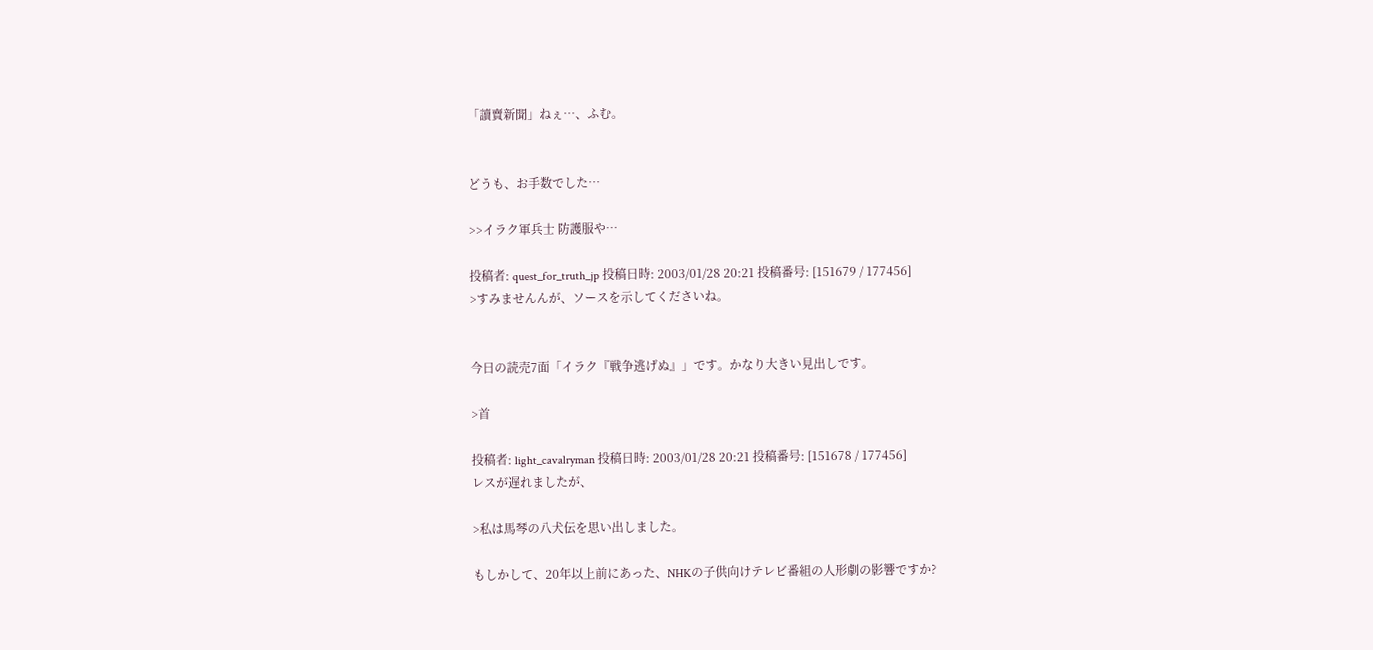「讀賣新聞」ねぇ…、ふむ。


どうも、お手数でした…

>>イラク軍兵士 防護服や…

投稿者: quest_for_truth_jp 投稿日時: 2003/01/28 20:21 投稿番号: [151679 / 177456]
>すみませんんが、ソースを示してくださいね。


今日の読売7面「イラク『戦争逃げぬ』」です。かなり大きい見出しです。

>首

投稿者: light_cavalryman 投稿日時: 2003/01/28 20:21 投稿番号: [151678 / 177456]
レスが遅れましたが、

>私は馬琴の八犬伝を思い出しました。

もしかして、20年以上前にあった、NHKの子供向けテレビ番組の人形劇の影響ですか?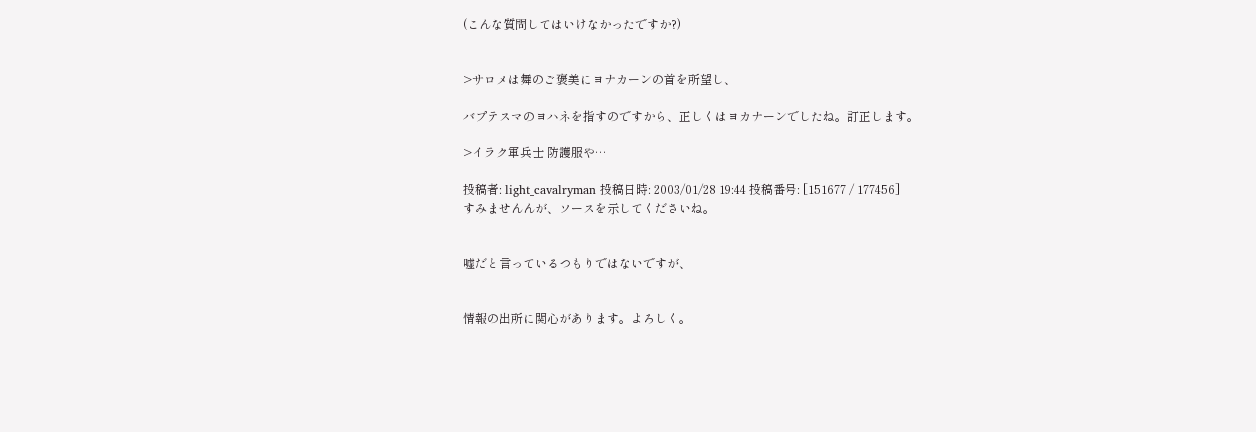(こんな質問してはいけなかったですか?)


>サロメは舞のご褒美にヨナカーンの首を所望し、

バプテスマのヨハネを指すのですから、正しくはヨカナーンでしたね。訂正します。

>イラク軍兵士 防護服や…

投稿者: light_cavalryman 投稿日時: 2003/01/28 19:44 投稿番号: [151677 / 177456]
すみませんんが、ソースを示してくださいね。


嘘だと言っているつもりではないですが、


情報の出所に関心があります。よろしく。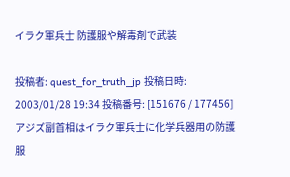イラク軍兵士 防護服や解毒剤で武装

投稿者: quest_for_truth_jp 投稿日時: 2003/01/28 19:34 投稿番号: [151676 / 177456]
アジズ副首相はイラク軍兵士に化学兵器用の防護服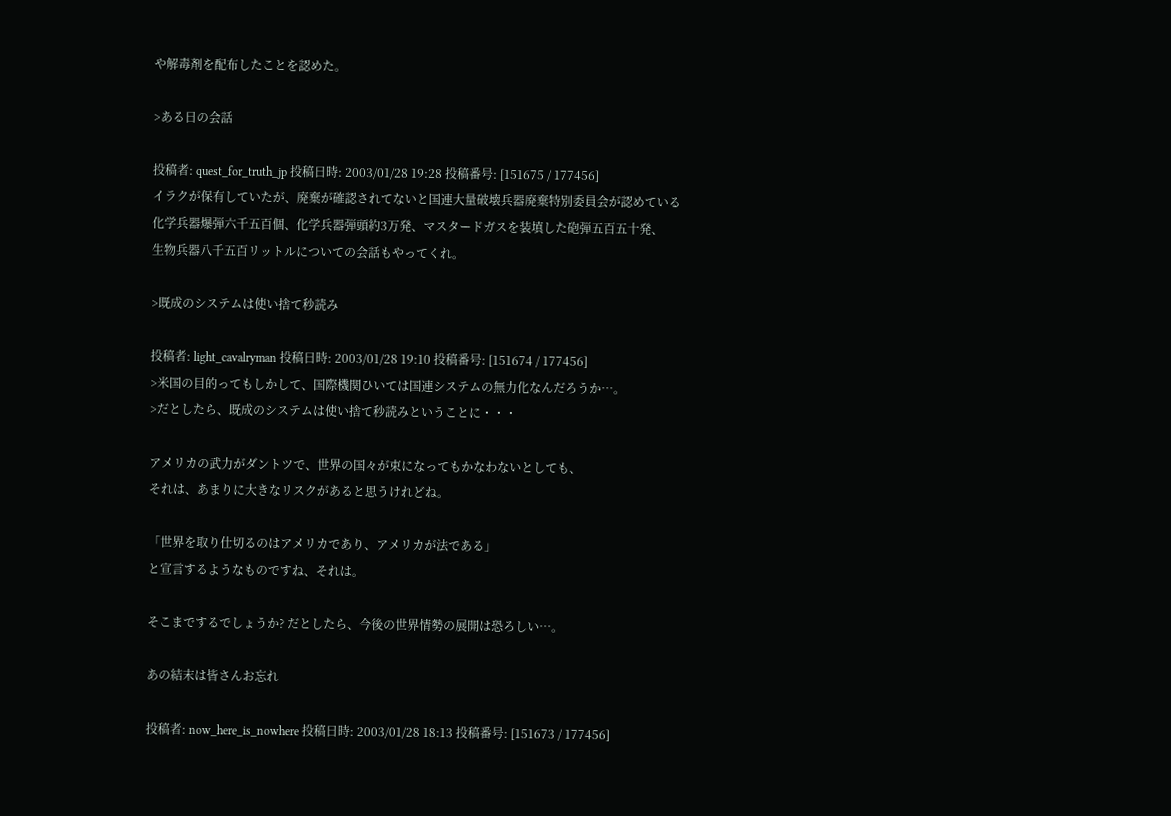や解毒剤を配布したことを認めた。

>ある日の会話

投稿者: quest_for_truth_jp 投稿日時: 2003/01/28 19:28 投稿番号: [151675 / 177456]
イラクが保有していたが、廃棄が確認されてないと国連大量破壊兵器廃棄特別委員会が認めている
化学兵器爆弾六千五百個、化学兵器弾頭約3万発、マスタードガスを装填した砲弾五百五十発、
生物兵器八千五百リットルについての会話もやってくれ。

>既成のシステムは使い捨て秒読み

投稿者: light_cavalryman 投稿日時: 2003/01/28 19:10 投稿番号: [151674 / 177456]
>米国の目的ってもしかして、国際機関ひいては国連システムの無力化なんだろうか…。
>だとしたら、既成のシステムは使い捨て秒読みということに・・・

アメリカの武力がダントツで、世界の国々が束になってもかなわないとしても、
それは、あまりに大きなリスクがあると思うけれどね。

「世界を取り仕切るのはアメリカであり、アメリカが法である」
と宣言するようなものですね、それは。

そこまでするでしょうか? だとしたら、今後の世界情勢の展開は恐ろしい…。

あの結末は皆さんお忘れ

投稿者: now_here_is_nowhere 投稿日時: 2003/01/28 18:13 投稿番号: [151673 / 177456]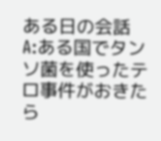ある日の会話
A:ある国でタンソ菌を使ったテロ事件がおきたら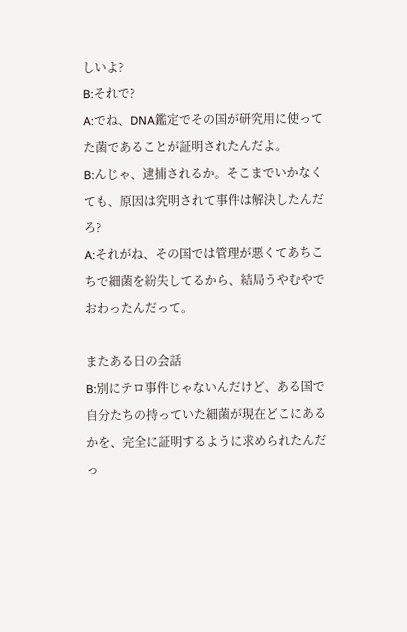しいよ?
B:それで?
A:でね、DNA鑑定でその国が研究用に使ってた菌であることが証明されたんだよ。
B:んじゃ、逮捕されるか。そこまでいかなくても、原因は究明されて事件は解決したんだろ?
A:それがね、その国では管理が悪くてあちこちで細菌を紛失してるから、結局うやむやでおわったんだって。

またある日の会話
B:別にテロ事件じゃないんだけど、ある国で自分たちの持っていた細菌が現在どこにあるかを、完全に証明するように求められたんだっ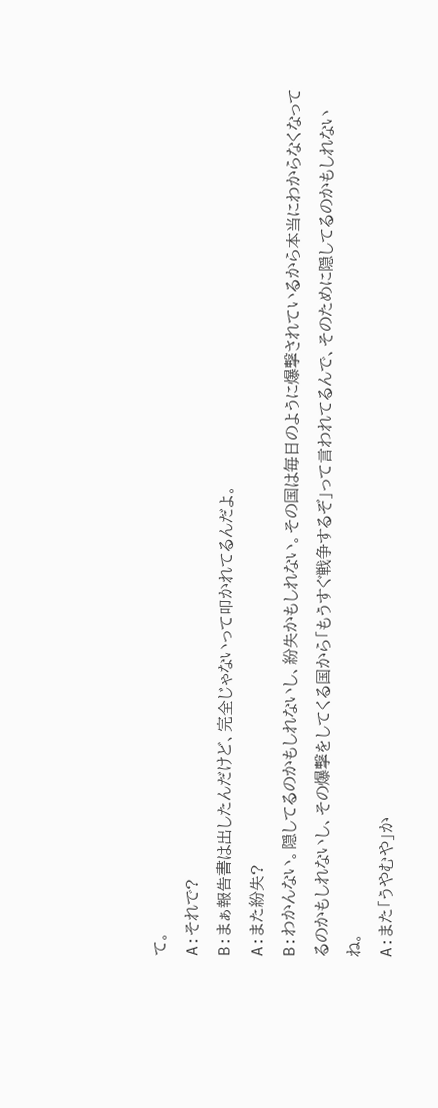て。
A:それで?
B:まぁ報告書は出したんだけど、完全じゃないって叩かれてるんだよ。
A:また紛失?
B:わかんない。隠してるのかもしれないし、紛失かもしれない。その国は毎日のように爆撃されているから本当にわからなくなってるのかもしれないし、その爆撃をしてくる国から「もうすぐ戦争するぞ」って言われてるんで、そのために隠してるのかもしれないね。
A:また「うやむや」か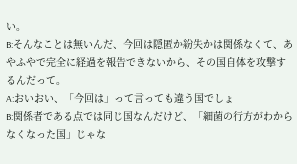い。
B:そんなことは無いんだ、今回は隠匿か紛失かは関係なくて、あやふやで完全に経過を報告できないから、その国自体を攻撃するんだって。
A:おいおい、「今回は」って言っても違う国でしょ
B:関係者である点では同じ国なんだけど、「細菌の行方がわからなくなった国」じゃな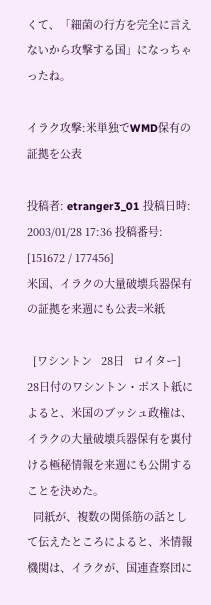くて、「細菌の行方を完全に言えないから攻撃する国」になっちゃったね。

イラク攻撃:米単独でWMD保有の証拠を公表

投稿者: etranger3_01 投稿日時: 2003/01/28 17:36 投稿番号: [151672 / 177456]
米国、イラクの大量破壊兵器保有の証拠を来週にも公表=米紙

  [ワシントン   28日   ロイター]   28日付のワシントン・ポスト紙によると、米国のブッシュ政権は、イラクの大量破壊兵器保有を裏付ける極秘情報を来週にも公開することを決めた。
  同紙が、複数の関係筋の話として伝えたところによると、米情報機関は、イラクが、国連査察団に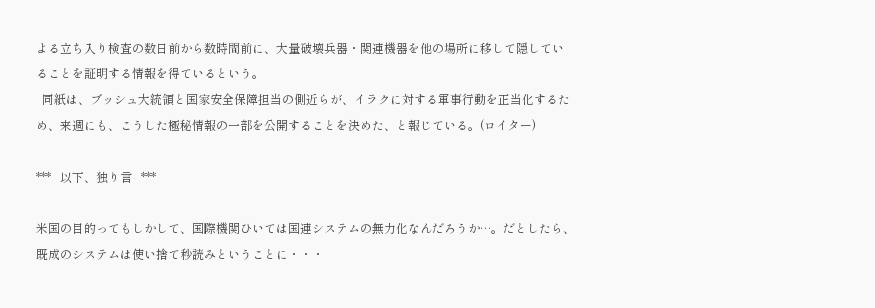よる立ち入り検査の数日前から数時間前に、大量破壊兵器・関連機器を他の場所に移して隠していることを証明する情報を得ているという。
  同紙は、ブッシュ大統領と国家安全保障担当の側近らが、イラクに対する軍事行動を正当化するため、来週にも、こうした極秘情報の一部を公開することを決めた、と報じている。(ロイター)

***   以下、独り言   ***

米国の目的ってもしかして、国際機関ひいては国連システムの無力化なんだろうか…。だとしたら、既成のシステムは使い捨て秒読みということに・・・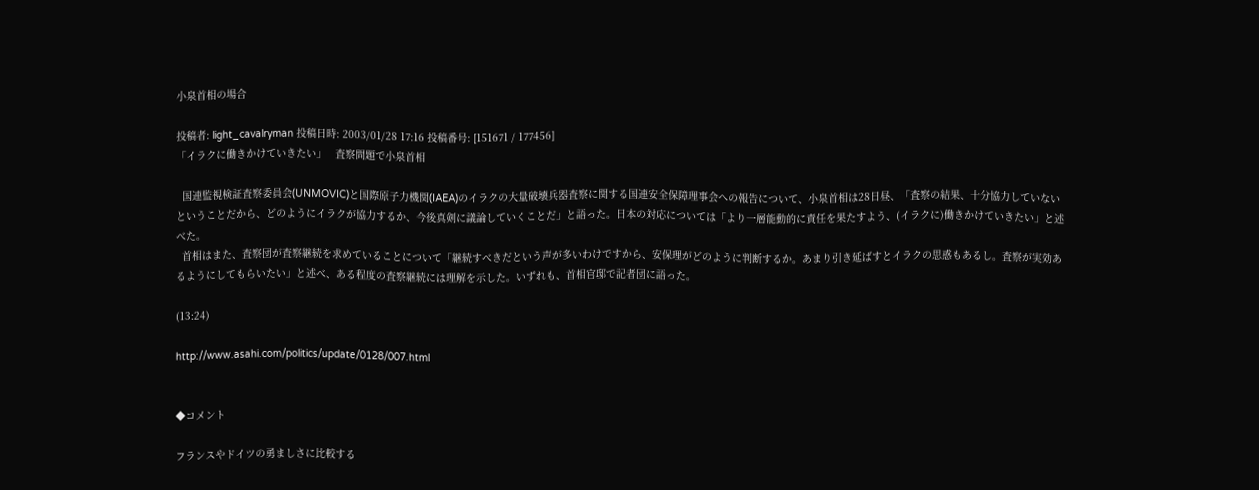小泉首相の場合

投稿者: light_cavalryman 投稿日時: 2003/01/28 17:16 投稿番号: [151671 / 177456]
「イラクに働きかけていきたい」   査察問題で小泉首相

  国連監視検証査察委員会(UNMOVIC)と国際原子力機関(IAEA)のイラクの大量破壊兵器査察に関する国連安全保障理事会への報告について、小泉首相は28日昼、「査察の結果、十分協力していないということだから、どのようにイラクが協力するか、今後真剣に議論していくことだ」と語った。日本の対応については「より一層能動的に責任を果たすよう、(イラクに)働きかけていきたい」と述べた。
  首相はまた、査察団が査察継続を求めていることについて「継続すべきだという声が多いわけですから、安保理がどのように判断するか。あまり引き延ばすとイラクの思惑もあるし。査察が実効あるようにしてもらいたい」と述べ、ある程度の査察継続には理解を示した。いずれも、首相官邸で記者団に語った。

(13:24)

http://www.asahi.com/politics/update/0128/007.html


◆コメント

フランスやドイツの勇ましさに比較する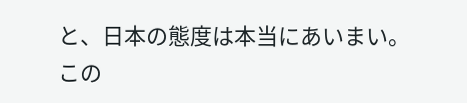と、日本の態度は本当にあいまい。
この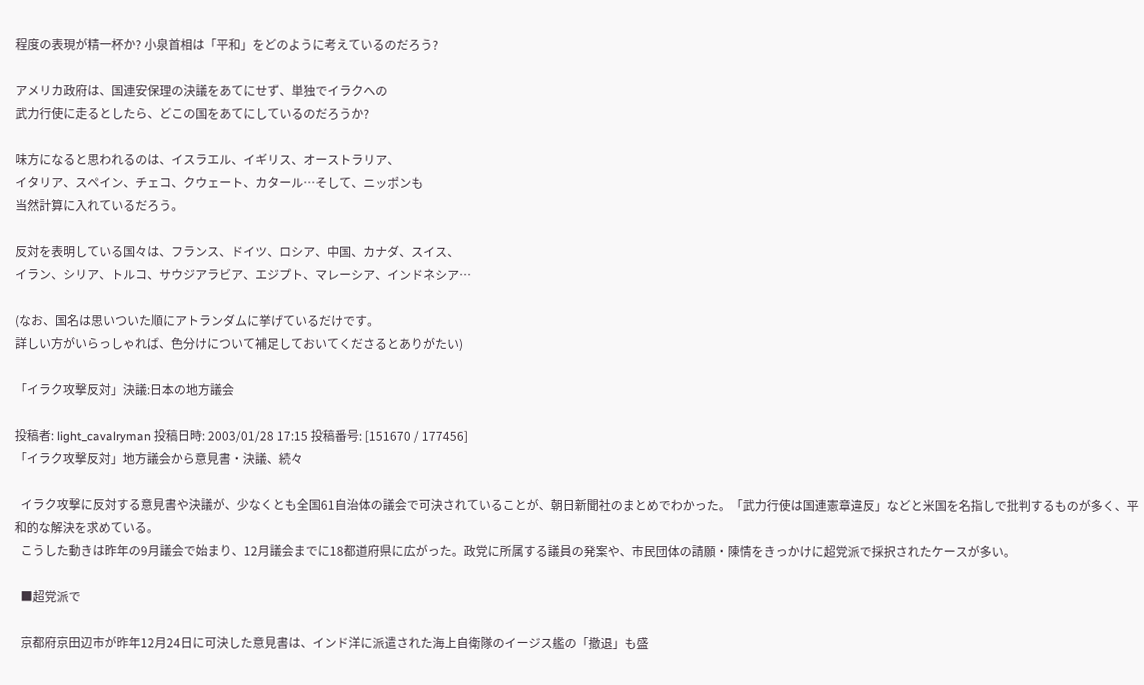程度の表現が精一杯か? 小泉首相は「平和」をどのように考えているのだろう?

アメリカ政府は、国連安保理の決議をあてにせず、単独でイラクへの
武力行使に走るとしたら、どこの国をあてにしているのだろうか?

味方になると思われるのは、イスラエル、イギリス、オーストラリア、
イタリア、スペイン、チェコ、クウェート、カタール…そして、ニッポンも
当然計算に入れているだろう。

反対を表明している国々は、フランス、ドイツ、ロシア、中国、カナダ、スイス、
イラン、シリア、トルコ、サウジアラビア、エジプト、マレーシア、インドネシア…

(なお、国名は思いついた順にアトランダムに挙げているだけです。
詳しい方がいらっしゃれば、色分けについて補足しておいてくださるとありがたい)

「イラク攻撃反対」決議:日本の地方議会

投稿者: light_cavalryman 投稿日時: 2003/01/28 17:15 投稿番号: [151670 / 177456]
「イラク攻撃反対」地方議会から意見書・決議、続々

  イラク攻撃に反対する意見書や決議が、少なくとも全国61自治体の議会で可決されていることが、朝日新聞社のまとめでわかった。「武力行使は国連憲章違反」などと米国を名指しで批判するものが多く、平和的な解決を求めている。
  こうした動きは昨年の9月議会で始まり、12月議会までに18都道府県に広がった。政党に所属する議員の発案や、市民団体の請願・陳情をきっかけに超党派で採択されたケースが多い。

  ■超党派で

  京都府京田辺市が昨年12月24日に可決した意見書は、インド洋に派遣された海上自衛隊のイージス艦の「撤退」も盛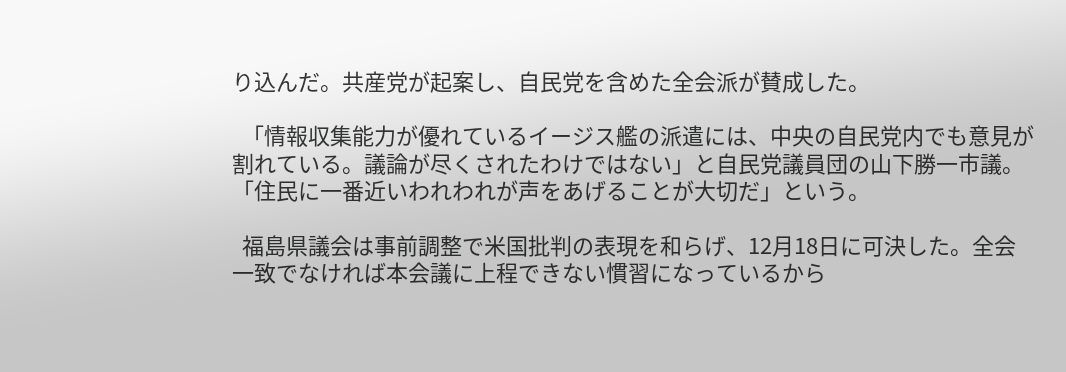り込んだ。共産党が起案し、自民党を含めた全会派が賛成した。

  「情報収集能力が優れているイージス艦の派遣には、中央の自民党内でも意見が割れている。議論が尽くされたわけではない」と自民党議員団の山下勝一市議。「住民に一番近いわれわれが声をあげることが大切だ」という。

  福島県議会は事前調整で米国批判の表現を和らげ、12月18日に可決した。全会一致でなければ本会議に上程できない慣習になっているから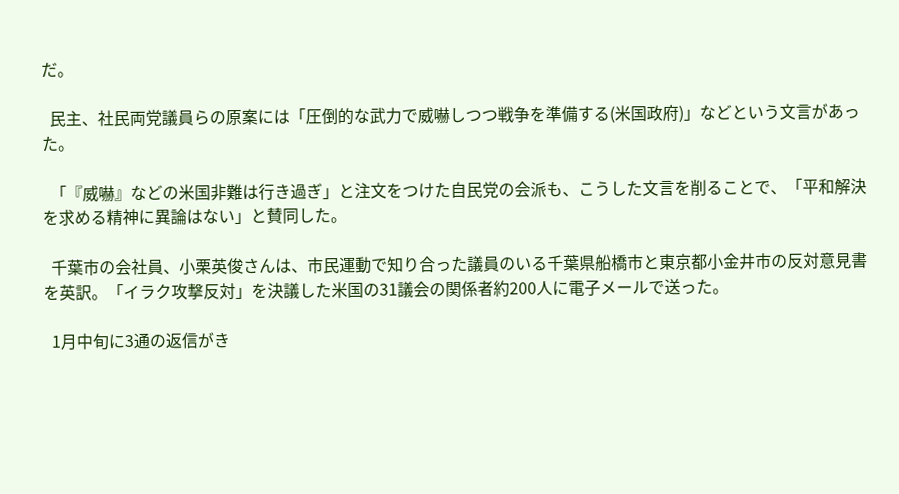だ。

  民主、社民両党議員らの原案には「圧倒的な武力で威嚇しつつ戦争を準備する(米国政府)」などという文言があった。

  「『威嚇』などの米国非難は行き過ぎ」と注文をつけた自民党の会派も、こうした文言を削ることで、「平和解決を求める精神に異論はない」と賛同した。

  千葉市の会社員、小栗英俊さんは、市民運動で知り合った議員のいる千葉県船橋市と東京都小金井市の反対意見書を英訳。「イラク攻撃反対」を決議した米国の31議会の関係者約200人に電子メールで送った。

  1月中旬に3通の返信がき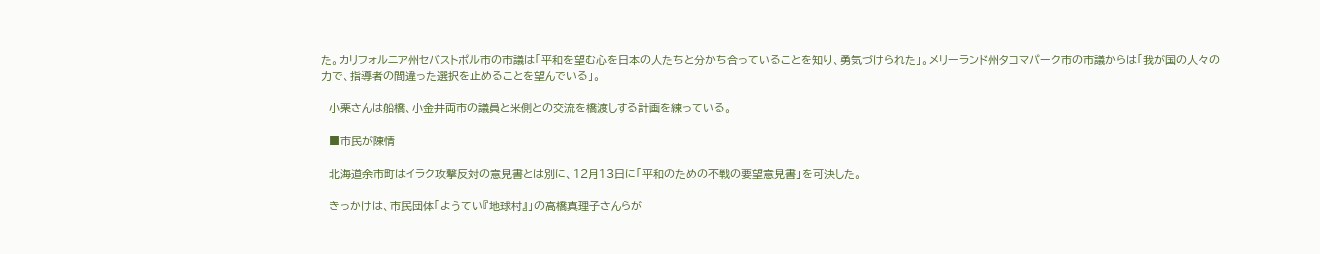た。カリフォルニア州セバストポル市の市議は「平和を望む心を日本の人たちと分かち合っていることを知り、勇気づけられた」。メリーランド州タコマパーク市の市議からは「我が国の人々の力で、指導者の間違った選択を止めることを望んでいる」。

  小栗さんは船橋、小金井両市の議員と米側との交流を橋渡しする計画を練っている。

  ■市民が陳情

  北海道余市町はイラク攻撃反対の意見書とは別に、12月13日に「平和のための不戦の要望意見書」を可決した。

  きっかけは、市民団体「ようてい『地球村』」の高橋真理子さんらが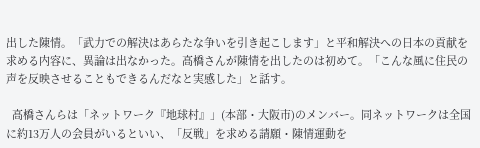出した陳情。「武力での解決はあらたな争いを引き起こします」と平和解決への日本の貢献を求める内容に、異論は出なかった。高橋さんが陳情を出したのは初めて。「こんな風に住民の声を反映させることもできるんだなと実感した」と話す。

  高橋さんらは「ネットワーク『地球村』」(本部・大阪市)のメンバー。同ネットワークは全国に約13万人の会員がいるといい、「反戦」を求める請願・陳情運動を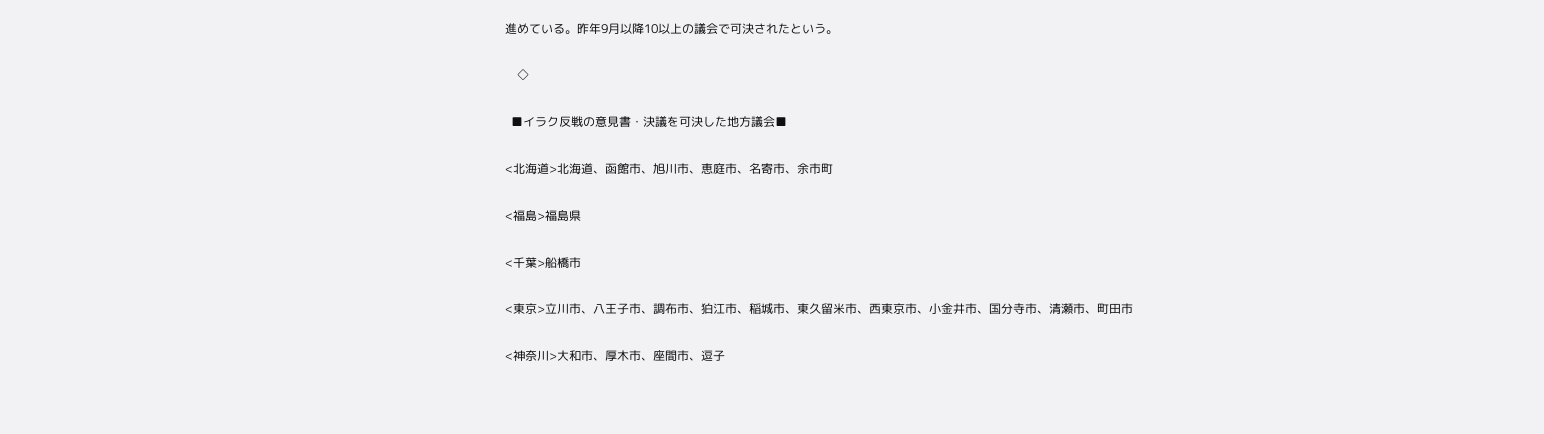進めている。昨年9月以降10以上の議会で可決されたという。

    ◇

  ■イラク反戦の意見書・決議を可決した地方議会■

<北海道>北海道、函館市、旭川市、恵庭市、名寄市、余市町

<福島>福島県

<千葉>船橋市

<東京>立川市、八王子市、調布市、狛江市、稲城市、東久留米市、西東京市、小金井市、国分寺市、清瀬市、町田市

<神奈川>大和市、厚木市、座間市、逗子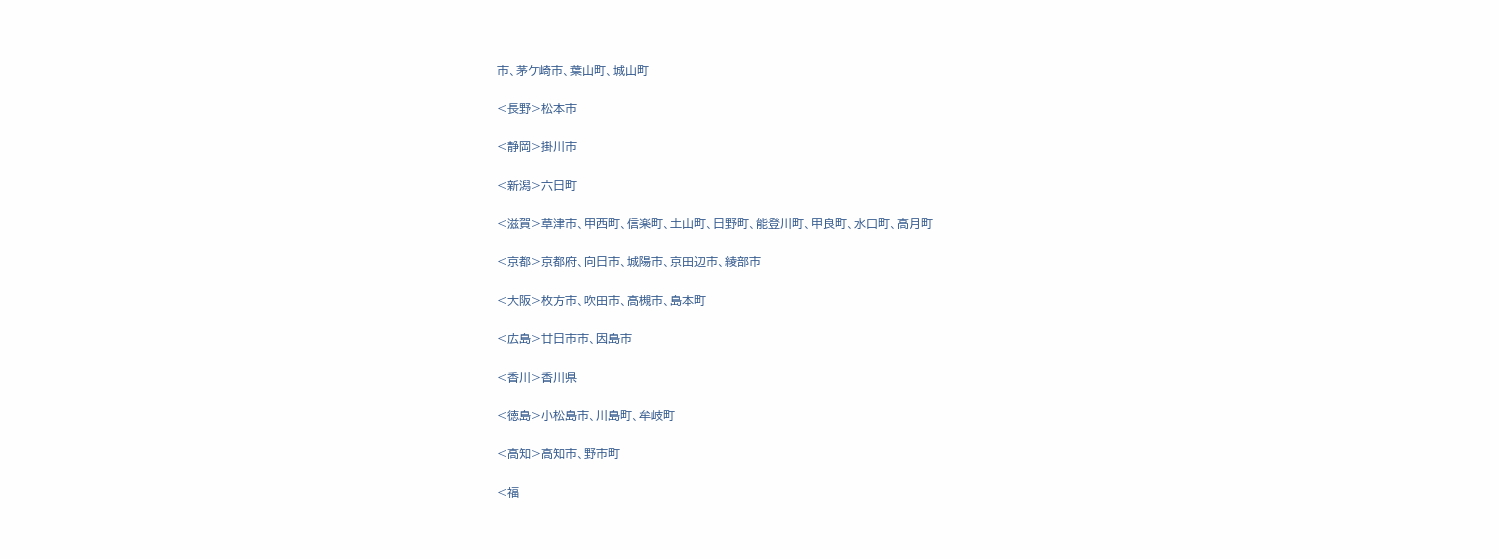市、茅ケ崎市、葉山町、城山町

<長野>松本市

<静岡>掛川市

<新潟>六日町

<滋賀>草津市、甲西町、信楽町、土山町、日野町、能登川町、甲良町、水口町、高月町

<京都>京都府、向日市、城陽市、京田辺市、綾部市

<大阪>枚方市、吹田市、高槻市、島本町

<広島>廿日市市、因島市

<香川>香川県

<徳島>小松島市、川島町、牟岐町

<高知>高知市、野市町

<福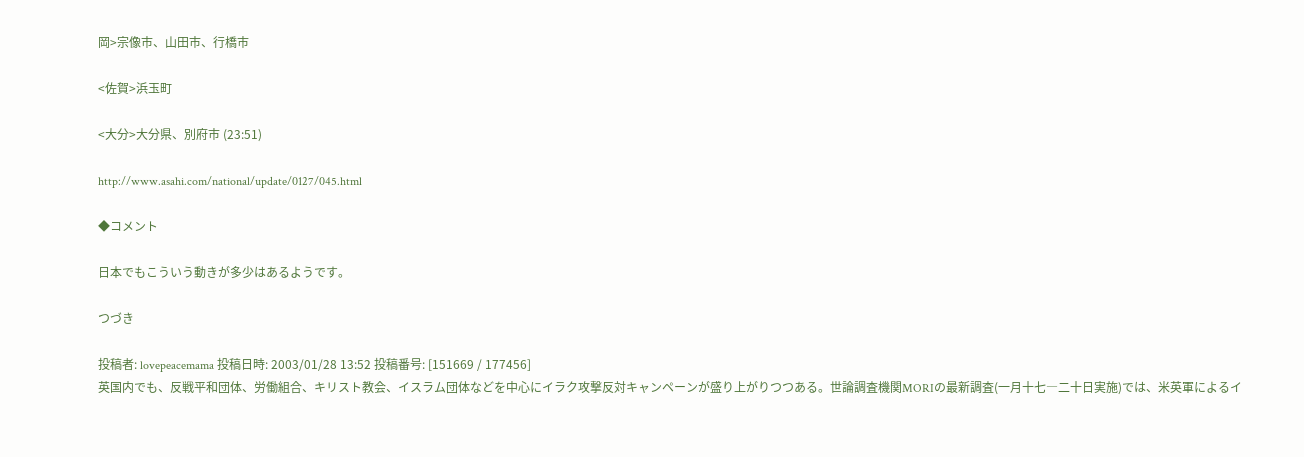岡>宗像市、山田市、行橋市

<佐賀>浜玉町

<大分>大分県、別府市 (23:51)

http://www.asahi.com/national/update/0127/045.html

◆コメント

日本でもこういう動きが多少はあるようです。

つづき

投稿者: lovepeacemama 投稿日時: 2003/01/28 13:52 投稿番号: [151669 / 177456]
英国内でも、反戦平和団体、労働組合、キリスト教会、イスラム団体などを中心にイラク攻撃反対キャンペーンが盛り上がりつつある。世論調査機関MORIの最新調査(一月十七―二十日実施)では、米英軍によるイ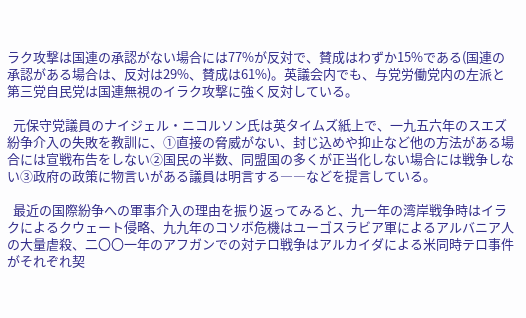ラク攻撃は国連の承認がない場合には77%が反対で、賛成はわずか15%である(国連の承認がある場合は、反対は29%、賛成は61%)。英議会内でも、与党労働党内の左派と第三党自民党は国連無視のイラク攻撃に強く反対している。

  元保守党議員のナイジェル・ニコルソン氏は英タイムズ紙上で、一九五六年のスエズ紛争介入の失敗を教訓に、①直接の脅威がない、封じ込めや抑止など他の方法がある場合には宣戦布告をしない②国民の半数、同盟国の多くが正当化しない場合には戦争しない③政府の政策に物言いがある議員は明言する――などを提言している。

  最近の国際紛争への軍事介入の理由を振り返ってみると、九一年の湾岸戦争時はイラクによるクウェート侵略、九九年のコソボ危機はユーゴスラビア軍によるアルバニア人の大量虐殺、二〇〇一年のアフガンでの対テロ戦争はアルカイダによる米同時テロ事件がそれぞれ契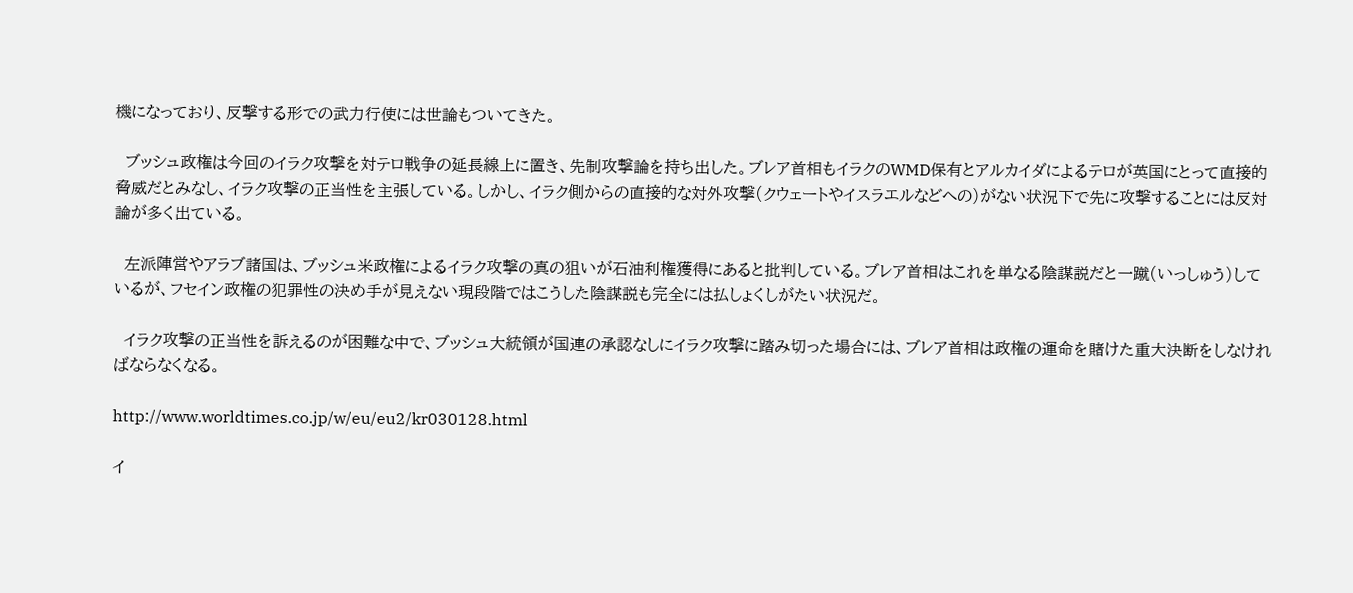機になっており、反撃する形での武力行使には世論もついてきた。

  ブッシュ政権は今回のイラク攻撃を対テロ戦争の延長線上に置き、先制攻撃論を持ち出した。ブレア首相もイラクのWMD保有とアルカイダによるテロが英国にとって直接的脅威だとみなし、イラク攻撃の正当性を主張している。しかし、イラク側からの直接的な対外攻撃(クウェートやイスラエルなどへの)がない状況下で先に攻撃することには反対論が多く出ている。

  左派陣営やアラブ諸国は、ブッシュ米政権によるイラク攻撃の真の狙いが石油利権獲得にあると批判している。ブレア首相はこれを単なる陰謀説だと一蹴(いっしゅう)しているが、フセイン政権の犯罪性の決め手が見えない現段階ではこうした陰謀説も完全には払しょくしがたい状況だ。

  イラク攻撃の正当性を訴えるのが困難な中で、ブッシュ大統領が国連の承認なしにイラク攻撃に踏み切った場合には、ブレア首相は政権の運命を賭けた重大決断をしなければならなくなる。

http://www.worldtimes.co.jp/w/eu/eu2/kr030128.html

イ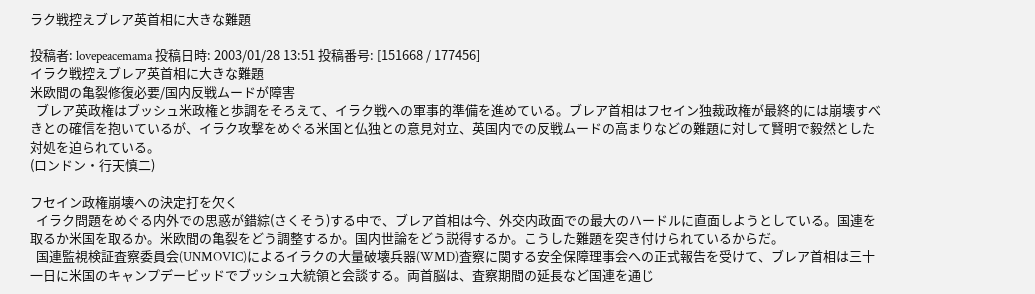ラク戦控えブレア英首相に大きな難題

投稿者: lovepeacemama 投稿日時: 2003/01/28 13:51 投稿番号: [151668 / 177456]
イラク戦控えブレア英首相に大きな難題
米欧間の亀裂修復必要/国内反戦ムードが障害
  ブレア英政権はブッシュ米政権と歩調をそろえて、イラク戦への軍事的準備を進めている。ブレア首相はフセイン独裁政権が最終的には崩壊すべきとの確信を抱いているが、イラク攻撃をめぐる米国と仏独との意見対立、英国内での反戦ムードの高まりなどの難題に対して賢明で毅然とした対処を迫られている。
(ロンドン・行天慎二)

フセイン政権崩壊への決定打を欠く
  イラク問題をめぐる内外での思惑が錯綜(さくそう)する中で、ブレア首相は今、外交内政面での最大のハードルに直面しようとしている。国連を取るか米国を取るか。米欧間の亀裂をどう調整するか。国内世論をどう説得するか。こうした難題を突き付けられているからだ。
  国連監視検証査察委員会(UNMOVIC)によるイラクの大量破壊兵器(WMD)査察に関する安全保障理事会への正式報告を受けて、ブレア首相は三十一日に米国のキャンプデービッドでブッシュ大統領と会談する。両首脳は、査察期間の延長など国連を通じ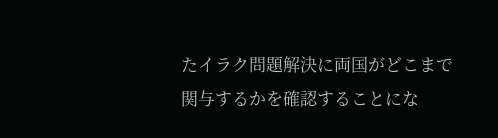たイラク問題解決に両国がどこまで関与するかを確認することにな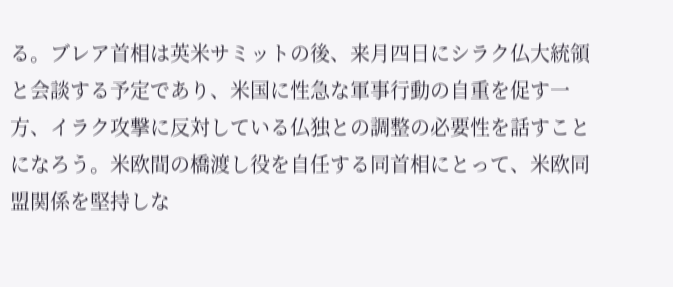る。ブレア首相は英米サミットの後、来月四日にシラク仏大統領と会談する予定であり、米国に性急な軍事行動の自重を促す一方、イラク攻撃に反対している仏独との調整の必要性を話すことになろう。米欧間の橋渡し役を自任する同首相にとって、米欧同盟関係を堅持しな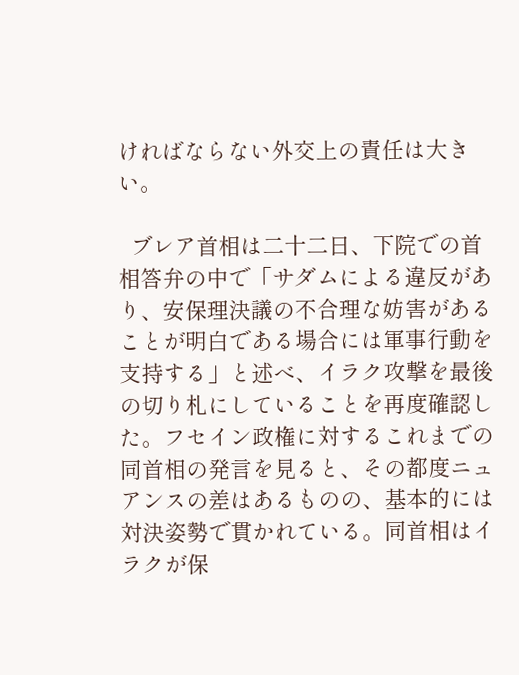ければならない外交上の責任は大きい。

  ブレア首相は二十二日、下院での首相答弁の中で「サダムによる違反があり、安保理決議の不合理な妨害があることが明白である場合には軍事行動を支持する」と述べ、イラク攻撃を最後の切り札にしていることを再度確認した。フセイン政権に対するこれまでの同首相の発言を見ると、その都度ニュアンスの差はあるものの、基本的には対決姿勢で貫かれている。同首相はイラクが保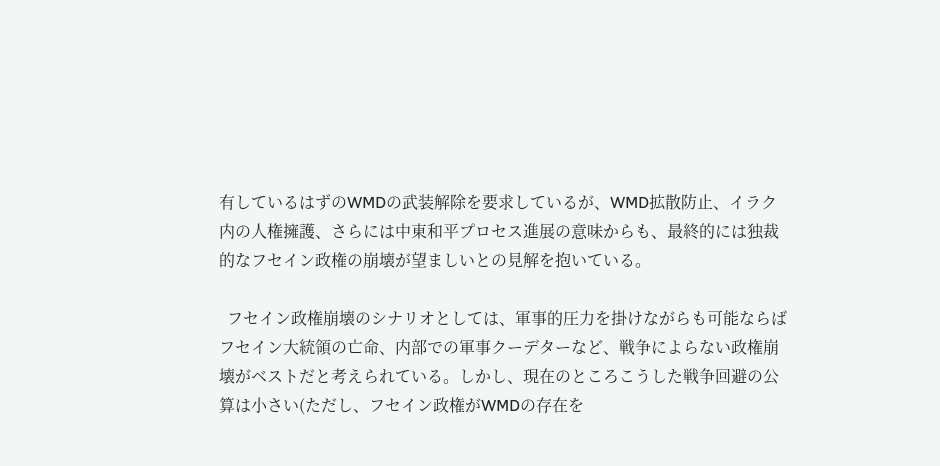有しているはずのWMDの武装解除を要求しているが、WMD拡散防止、イラク内の人権擁護、さらには中東和平プロセス進展の意味からも、最終的には独裁的なフセイン政権の崩壊が望ましいとの見解を抱いている。

  フセイン政権崩壊のシナリオとしては、軍事的圧力を掛けながらも可能ならばフセイン大統領の亡命、内部での軍事クーデターなど、戦争によらない政権崩壊がベストだと考えられている。しかし、現在のところこうした戦争回避の公算は小さい(ただし、フセイン政権がWMDの存在を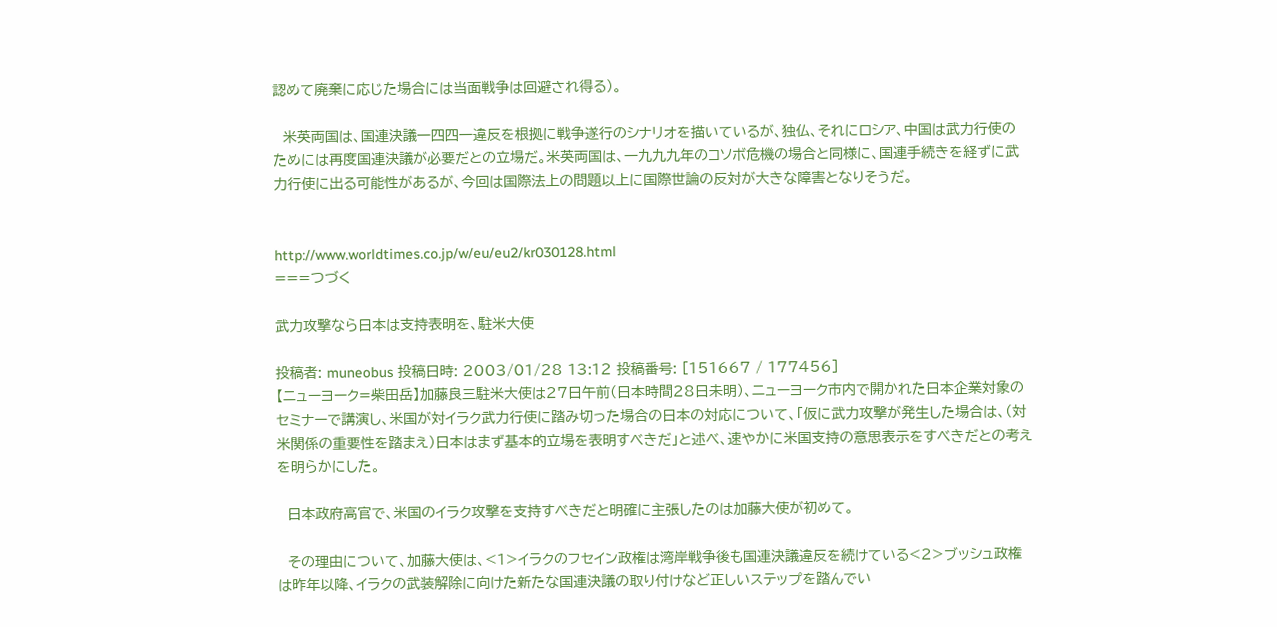認めて廃棄に応じた場合には当面戦争は回避され得る)。

  米英両国は、国連決議一四四一違反を根拠に戦争遂行のシナリオを描いているが、独仏、それにロシア、中国は武力行使のためには再度国連決議が必要だとの立場だ。米英両国は、一九九九年のコソボ危機の場合と同様に、国連手続きを経ずに武力行使に出る可能性があるが、今回は国際法上の問題以上に国際世論の反対が大きな障害となりそうだ。


http://www.worldtimes.co.jp/w/eu/eu2/kr030128.html
===つづく

武力攻撃なら日本は支持表明を、駐米大使

投稿者: muneobus 投稿日時: 2003/01/28 13:12 投稿番号: [151667 / 177456]
【ニューヨーク=柴田岳】加藤良三駐米大使は27日午前(日本時間28日未明)、ニューヨーク市内で開かれた日本企業対象のセミナーで講演し、米国が対イラク武力行使に踏み切った場合の日本の対応について、「仮に武力攻撃が発生した場合は、(対米関係の重要性を踏まえ)日本はまず基本的立場を表明すべきだ」と述べ、速やかに米国支持の意思表示をすべきだとの考えを明らかにした。

  日本政府高官で、米国のイラク攻撃を支持すべきだと明確に主張したのは加藤大使が初めて。

  その理由について、加藤大使は、<1>イラクのフセイン政権は湾岸戦争後も国連決議違反を続けている<2>ブッシュ政権は昨年以降、イラクの武装解除に向けた新たな国連決議の取り付けなど正しいステップを踏んでい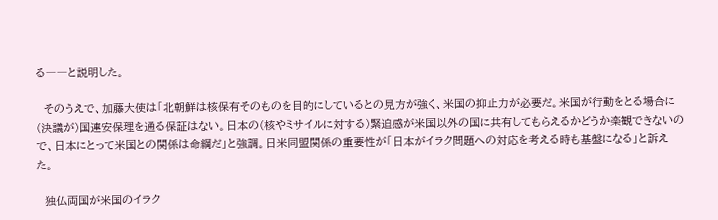る――と説明した。

  そのうえで、加藤大使は「北朝鮮は核保有そのものを目的にしているとの見方が強く、米国の抑止力が必要だ。米国が行動をとる場合に(決議が)国連安保理を通る保証はない。日本の(核やミサイルに対する)緊迫感が米国以外の国に共有してもらえるかどうか楽観できないので、日本にとって米国との関係は命綱だ」と強調。日米同盟関係の重要性が「日本がイラク問題への対応を考える時も基盤になる」と訴えた。

  独仏両国が米国のイラク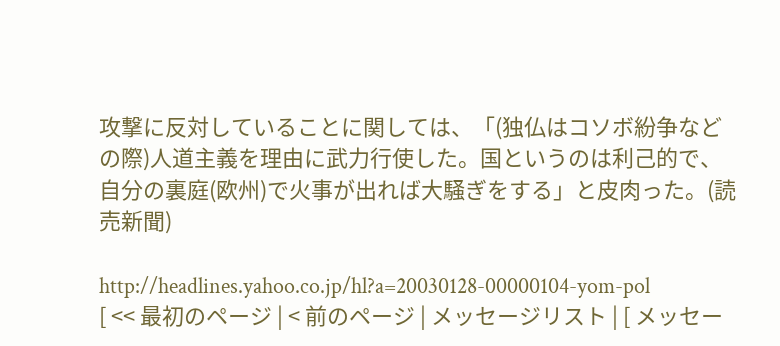攻撃に反対していることに関しては、「(独仏はコソボ紛争などの際)人道主義を理由に武力行使した。国というのは利己的で、自分の裏庭(欧州)で火事が出れば大騒ぎをする」と皮肉った。(読売新聞)

http://headlines.yahoo.co.jp/hl?a=20030128-00000104-yom-pol
[ << 最初のページ | < 前のページ | メッセージリスト | [ メッセー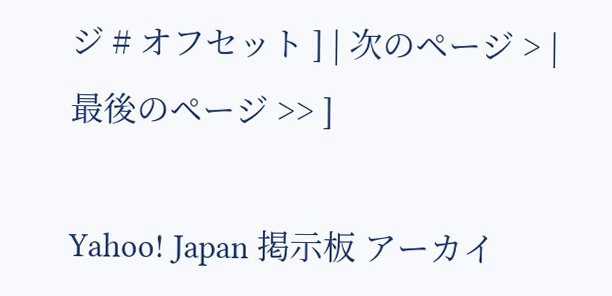ジ # オフセット ] | 次のページ > | 最後のページ >> ]

Yahoo! Japan 掲示板 アーカイ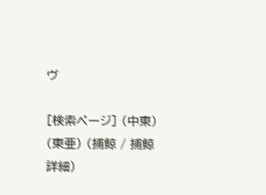ヴ

[検索ページ] (中東) (東亜) (捕鯨 / 捕鯨詳細)